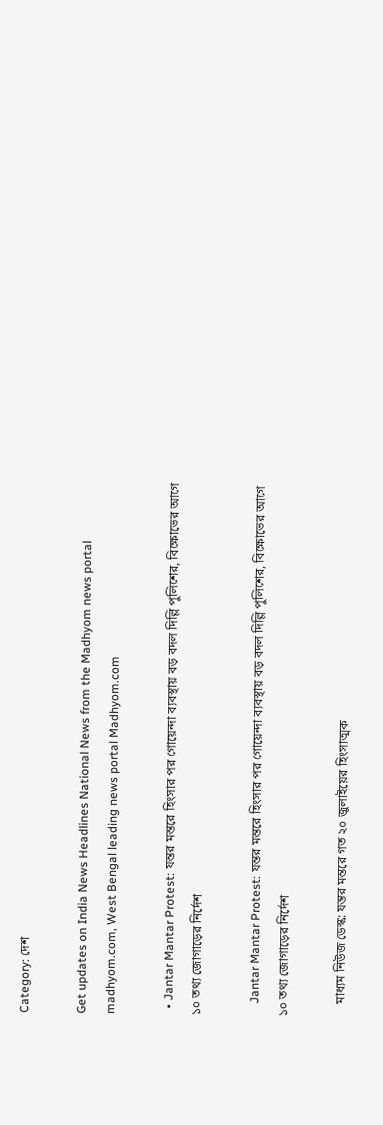Category: দেশ

Get updates on India News Headlines National News from the Madhyom news portal madhyom.com, West Bengal leading news portal Madhyom.com

  • Jantar Mantar Protest: যন্তর মন্তরে হিংসার পর গোয়েন্দা ব্যবস্থায় বড় বদল দিল্লি পুলিশের, বিক্ষোভের আগে ১০ তথ্য জোগাড়ের নির্দেশ

    Jantar Mantar Protest: যন্তর মন্তরে হিংসার পর গোয়েন্দা ব্যবস্থায় বড় বদল দিল্লি পুলিশের, বিক্ষোভের আগে ১০ তথ্য জোগাড়ের নির্দেশ

    মাধ্যম নিউজ ডেস্ক: যন্তর মন্তরে গত ২০ জুলাইয়ের হিংসাত্মক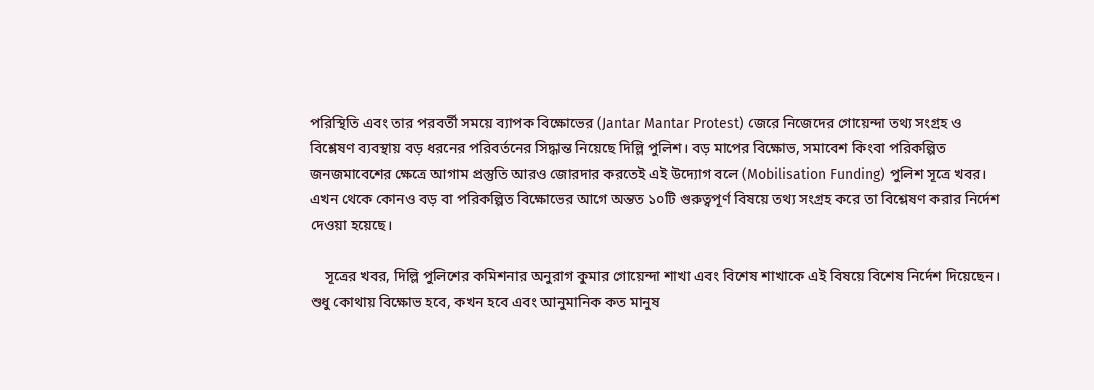পরিস্থিতি এবং তার পরবর্তী সময়ে ব্যাপক বিক্ষোভের (Jantar Mantar Protest) জেরে নিজেদের গোয়েন্দা তথ্য সংগ্রহ ও বিশ্লেষণ ব্যবস্থায় বড় ধরনের পরিবর্তনের সিদ্ধান্ত নিয়েছে দিল্লি পুলিশ। বড় মাপের বিক্ষোভ, সমাবেশ কিংবা পরিকল্পিত জনজমাবেশের ক্ষেত্রে আগাম প্রস্তুতি আরও জোরদার করতেই এই উদ্যোগ বলে (Mobilisation Funding) পুলিশ সূত্রে খবর। এখন থেকে কোনও বড় বা পরিকল্পিত বিক্ষোভের আগে অন্তত ১০টি গুরুত্বপূর্ণ বিষয়ে তথ্য সংগ্রহ করে তা বিশ্লেষণ করার নির্দেশ দেওয়া হয়েছে।

    সূত্রের খবর, দিল্লি পুলিশের কমিশনার অনুরাগ কুমার গোয়েন্দা শাখা এবং বিশেষ শাখাকে এই বিষয়ে বিশেষ নির্দেশ দিয়েছেন। শুধু কোথায় বিক্ষোভ হবে, কখন হবে এবং আনুমানিক কত মানুষ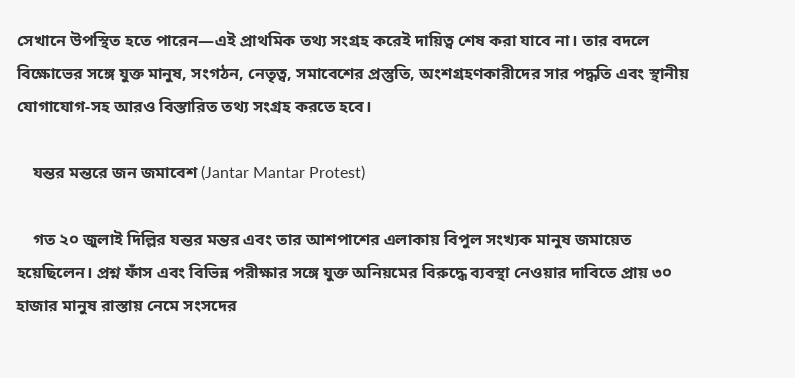সেখানে উপস্থিত হতে পারেন—এই প্রাথমিক তথ্য সংগ্রহ করেই দায়িত্ব শেষ করা যাবে না। তার বদলে বিক্ষোভের সঙ্গে যুক্ত মানুষ, সংগঠন, নেতৃত্ব, সমাবেশের প্রস্তুতি, অংশগ্রহণকারীদের সার পদ্ধতি এবং স্থানীয় যোগাযোগ-সহ আরও বিস্তারিত তথ্য সংগ্রহ করতে হবে।

    যন্তর মন্তরে জন জমাবেশ (Jantar Mantar Protest)

    গত ২০ জুলাই দিল্লির যন্তর মন্তর এবং তার আশপাশের এলাকায় বিপুল সংখ্যক মানুষ জমায়েত হয়েছিলেন। প্রশ্ন ফাঁস এবং বিভিন্ন পরীক্ষার সঙ্গে যুক্ত অনিয়মের বিরুদ্ধে ব্যবস্থা নেওয়ার দাবিতে প্রায় ৩০ হাজার মানুষ রাস্তায় নেমে সংসদের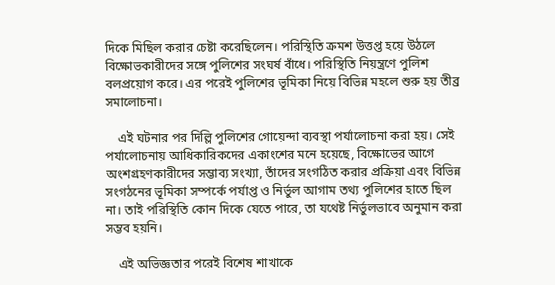দিকে মিছিল করার চেষ্টা করেছিলেন। পরিস্থিতি ক্রমশ উত্তপ্ত হয়ে উঠলে বিক্ষোভকারীদের সঙ্গে পুলিশের সংঘর্ষ বাঁধে। পরিস্থিতি নিয়ন্ত্রণে পুলিশ বলপ্রয়োগ করে। এর পরেই পুলিশের ভূমিকা নিয়ে বিভিন্ন মহলে শুরু হয় তীব্র সমালোচনা।

    এই ঘটনার পর দিল্লি পুলিশের গোয়েন্দা ব্যবস্থা পর্যালোচনা করা হয়। সেই পর্যালোচনায় আধিকারিকদের একাংশের মনে হয়েছে, বিক্ষোভের আগে অংশগ্রহণকারীদের সম্ভাব্য সংখ্যা, তাঁদের সংগঠিত করার প্রক্রিয়া এবং বিভিন্ন সংগঠনের ভূমিকা সম্পর্কে পর্যাপ্ত ও নির্ভুল আগাম তথ্য পুলিশের হাতে ছিল না। তাই পরিস্থিতি কোন দিকে যেতে পারে, তা যথেষ্ট নির্ভুলভাবে অনুমান করা সম্ভব হয়নি।

    এই অভিজ্ঞতার পরেই বিশেষ শাখাকে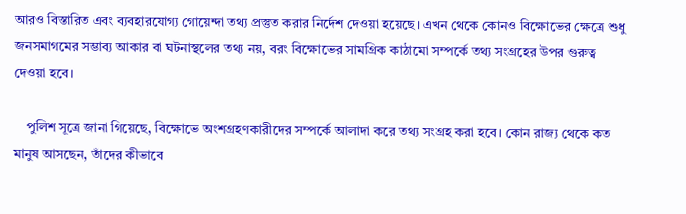আরও বিস্তারিত এবং ব্যবহারযোগ্য গোয়েন্দা তথ্য প্রস্তুত করার নির্দেশ দেওয়া হয়েছে। এখন থেকে কোনও বিক্ষোভের ক্ষেত্রে শুধু জনসমাগমের সম্ভাব্য আকার বা ঘটনাস্থলের তথ্য নয়, বরং বিক্ষোভের সামগ্রিক কাঠামো সম্পর্কে তথ্য সংগ্রহের উপর গুরুত্ব দেওয়া হবে।

    পুলিশ সূত্রে জানা গিয়েছে, বিক্ষোভে অংশগ্রহণকারীদের সম্পর্কে আলাদা করে তথ্য সংগ্রহ করা হবে। কোন রাজ্য থেকে কত মানুষ আসছেন, তাঁদের কীভাবে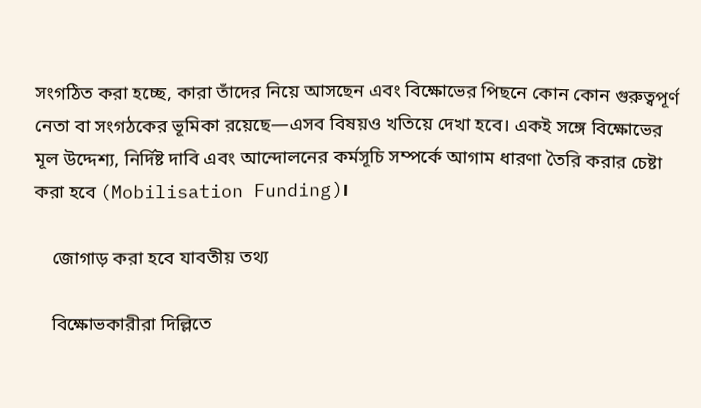সংগঠিত করা হচ্ছে, কারা তাঁদের নিয়ে আসছেন এবং বিক্ষোভের পিছনে কোন কোন গুরুত্বপূর্ণ নেতা বা সংগঠকের ভূমিকা রয়েছে—এসব বিষয়ও খতিয়ে দেখা হবে। একই সঙ্গে বিক্ষোভের মূল উদ্দেশ্য, নির্দিষ্ট দাবি এবং আন্দোলনের কর্মসূচি সম্পর্কে আগাম ধারণা তৈরি করার চেষ্টা করা হবে (Mobilisation Funding)।

    জোগাড় করা হবে যাবতীয় তথ্য

    বিক্ষোভকারীরা দিল্লিতে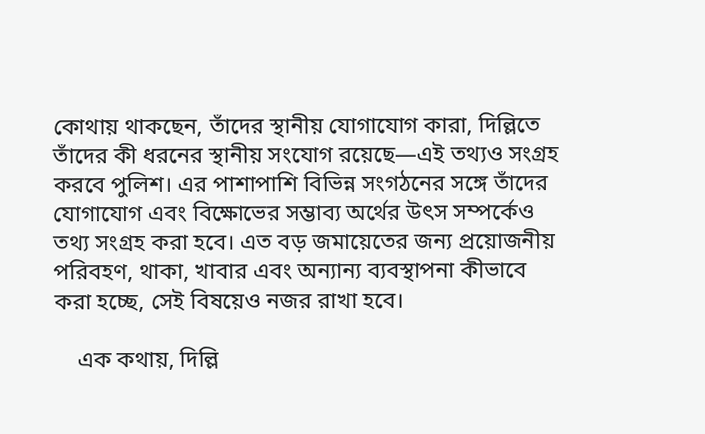কোথায় থাকছেন, তাঁদের স্থানীয় যোগাযোগ কারা, দিল্লিতে তাঁদের কী ধরনের স্থানীয় সংযোগ রয়েছে—এই তথ্যও সংগ্রহ করবে পুলিশ। এর পাশাপাশি বিভিন্ন সংগঠনের সঙ্গে তাঁদের যোগাযোগ এবং বিক্ষোভের সম্ভাব্য অর্থের উৎস সম্পর্কেও তথ্য সংগ্রহ করা হবে। এত বড় জমায়েতের জন্য প্রয়োজনীয় পরিবহণ, থাকা, খাবার এবং অন্যান্য ব্যবস্থাপনা কীভাবে করা হচ্ছে, সেই বিষয়েও নজর রাখা হবে।

    এক কথায়, দিল্লি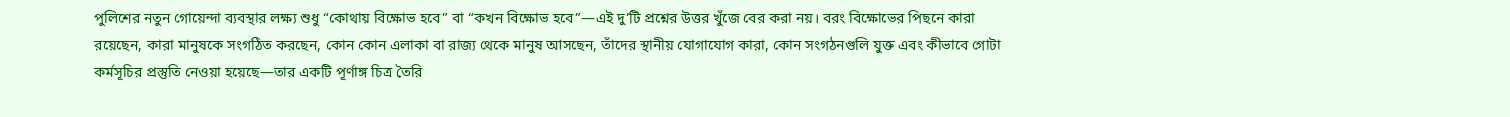পুলিশের নতুন গোয়েন্দা ব্যবস্থার লক্ষ্য শুধু “কোথায় বিক্ষোভ হবে” বা “কখন বিক্ষোভ হবে”—এই দু’টি প্রশ্নের উত্তর খুঁজে বের করা নয়। বরং বিক্ষোভের পিছনে কারা রয়েছেন, কারা মানুষকে সংগঠিত করছেন, কোন কোন এলাকা বা রাজ্য থেকে মানুষ আসছেন, তাঁদের স্থানীয় যোগাযোগ কারা, কোন সংগঠনগুলি যুক্ত এবং কীভাবে গোটা কর্মসূচির প্রস্তুতি নেওয়া হয়েছে—তার একটি পূর্ণাঙ্গ চিত্র তৈরি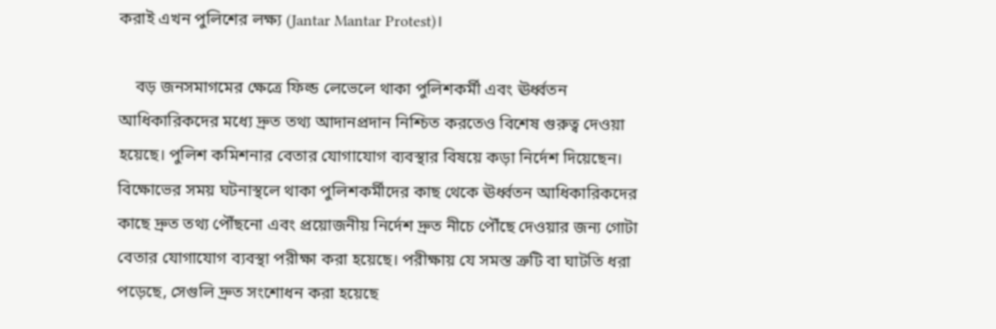করাই এখন পুলিশের লক্ষ্য (Jantar Mantar Protest)।

    বড় জনসমাগমের ক্ষেত্রে ফিল্ড লেভেলে থাকা পুলিশকর্মী এবং ঊর্ধ্বতন আধিকারিকদের মধ্যে দ্রুত তথ্য আদানপ্রদান নিশ্চিত করতেও বিশেষ গুরুত্ব দেওয়া হয়েছে। পুলিশ কমিশনার বেতার যোগাযোগ ব্যবস্থার বিষয়ে কড়া নির্দেশ দিয়েছেন। বিক্ষোভের সময় ঘটনাস্থলে থাকা পুলিশকর্মীদের কাছ থেকে ঊর্ধ্বতন আধিকারিকদের কাছে দ্রুত তথ্য পৌঁছনো এবং প্রয়োজনীয় নির্দেশ দ্রুত নীচে পৌঁছে দেওয়ার জন্য গোটা বেতার যোগাযোগ ব্যবস্থা পরীক্ষা করা হয়েছে। পরীক্ষায় যে সমস্ত ত্রুটি বা ঘাটতি ধরা পড়েছে, সেগুলি দ্রুত সংশোধন করা হয়েছে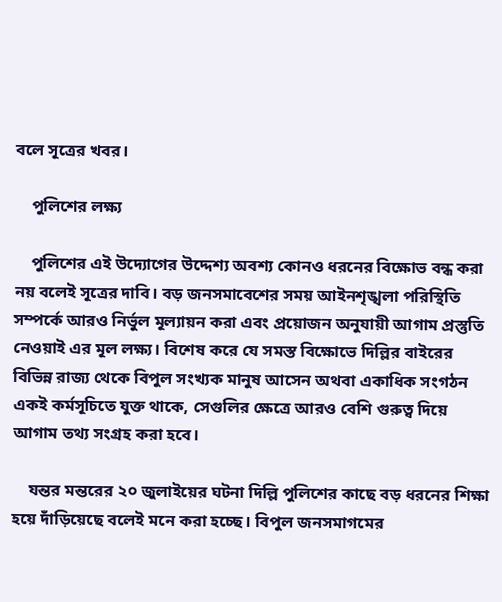বলে সূত্রের খবর।

    পুলিশের লক্ষ্য

    পুলিশের এই উদ্যোগের উদ্দেশ্য অবশ্য কোনও ধরনের বিক্ষোভ বন্ধ করা নয় বলেই সূত্রের দাবি। বড় জনসমাবেশের সময় আইনশৃঙ্খলা পরিস্থিতি সম্পর্কে আরও নির্ভুল মূল্যায়ন করা এবং প্রয়োজন অনুযায়ী আগাম প্রস্তুতি নেওয়াই এর মূল লক্ষ্য। বিশেষ করে যে সমস্ত বিক্ষোভে দিল্লির বাইরের বিভিন্ন রাজ্য থেকে বিপুল সংখ্যক মানুষ আসেন অথবা একাধিক সংগঠন একই কর্মসূচিতে যুক্ত থাকে, সেগুলির ক্ষেত্রে আরও বেশি গুরুত্ব দিয়ে আগাম তথ্য সংগ্রহ করা হবে।

    যন্তর মন্তরের ২০ জুলাইয়ের ঘটনা দিল্লি পুলিশের কাছে বড় ধরনের শিক্ষা হয়ে দাঁড়িয়েছে বলেই মনে করা হচ্ছে। বিপুল জনসমাগমের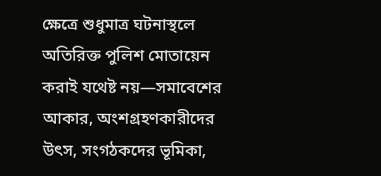ক্ষেত্রে শুধুমাত্র ঘটনাস্থলে অতিরিক্ত পুলিশ মোতায়েন করাই যথেষ্ট নয়—সমাবেশের আকার, অংশগ্রহণকারীদের উৎস, সংগঠকদের ভূমিকা,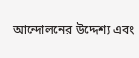আন্দোলনের উদ্দেশ্য এবং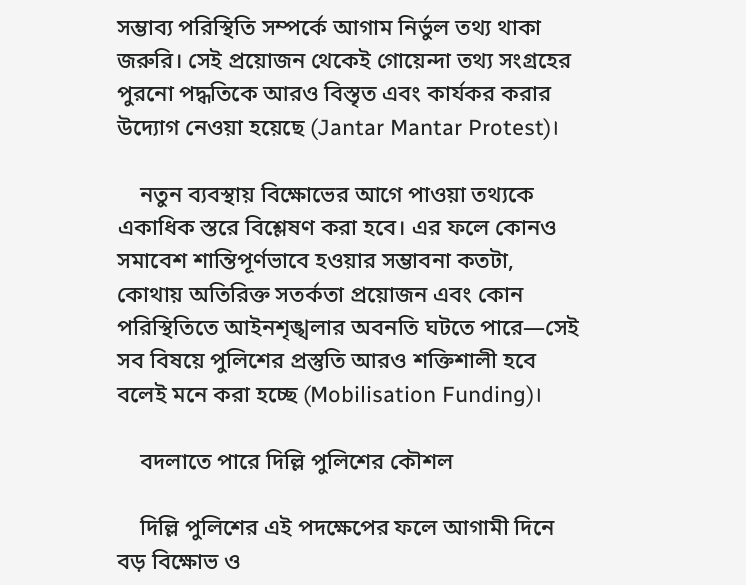সম্ভাব্য পরিস্থিতি সম্পর্কে আগাম নির্ভুল তথ্য থাকা জরুরি। সেই প্রয়োজন থেকেই গোয়েন্দা তথ্য সংগ্রহের পুরনো পদ্ধতিকে আরও বিস্তৃত এবং কার্যকর করার উদ্যোগ নেওয়া হয়েছে (Jantar Mantar Protest)।

    নতুন ব্যবস্থায় বিক্ষোভের আগে পাওয়া তথ্যকে একাধিক স্তরে বিশ্লেষণ করা হবে। এর ফলে কোনও সমাবেশ শান্তিপূর্ণভাবে হওয়ার সম্ভাবনা কতটা, কোথায় অতিরিক্ত সতর্কতা প্রয়োজন এবং কোন পরিস্থিতিতে আইনশৃঙ্খলার অবনতি ঘটতে পারে—সেই সব বিষয়ে পুলিশের প্রস্তুতি আরও শক্তিশালী হবে বলেই মনে করা হচ্ছে (Mobilisation Funding)।

    বদলাতে পারে দিল্লি পুলিশের কৌশল

    দিল্লি পুলিশের এই পদক্ষেপের ফলে আগামী দিনে বড় বিক্ষোভ ও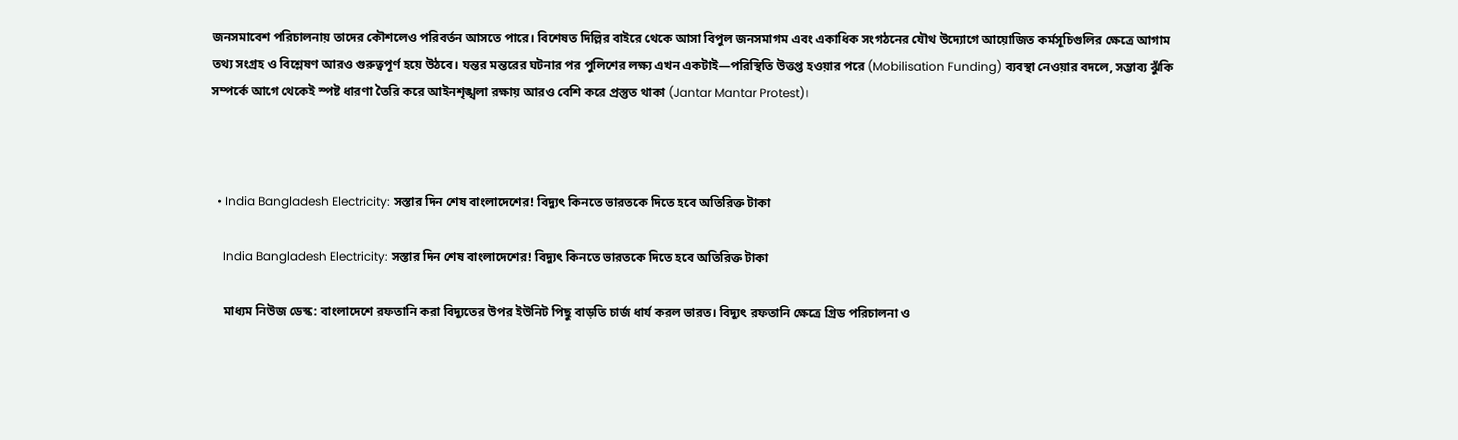জনসমাবেশ পরিচালনায় তাদের কৌশলেও পরিবর্তন আসতে পারে। বিশেষত দিল্লির বাইরে থেকে আসা বিপুল জনসমাগম এবং একাধিক সংগঠনের যৌথ উদ্যোগে আয়োজিত কর্মসূচিগুলির ক্ষেত্রে আগাম তথ্য সংগ্রহ ও বিশ্লেষণ আরও গুরুত্বপূর্ণ হয়ে উঠবে। যন্তর মন্তরের ঘটনার পর পুলিশের লক্ষ্য এখন একটাই—পরিস্থিতি উত্তপ্ত হওয়ার পরে (Mobilisation Funding) ব্যবস্থা নেওয়ার বদলে, সম্ভাব্য ঝুঁকি সম্পর্কে আগে থেকেই স্পষ্ট ধারণা তৈরি করে আইনশৃঙ্খলা রক্ষায় আরও বেশি করে প্রস্তুত থাকা (Jantar Mantar Protest)।



  • India Bangladesh Electricity: সস্তার দিন শেষ বাংলাদেশের! বিদ্যুৎ কিনতে ভারতকে দিতে হবে অতিরিক্ত টাকা

    India Bangladesh Electricity: সস্তার দিন শেষ বাংলাদেশের! বিদ্যুৎ কিনতে ভারতকে দিতে হবে অতিরিক্ত টাকা

    মাধ্যম নিউজ ডেস্ক: বাংলাদেশে রফতানি করা বিদ্যুতের উপর ইউনিট পিছু বাড়তি চার্জ ধার্য করল ভারত। বিদ্যুৎ রফতানি ক্ষেত্রে গ্রিড পরিচালনা ও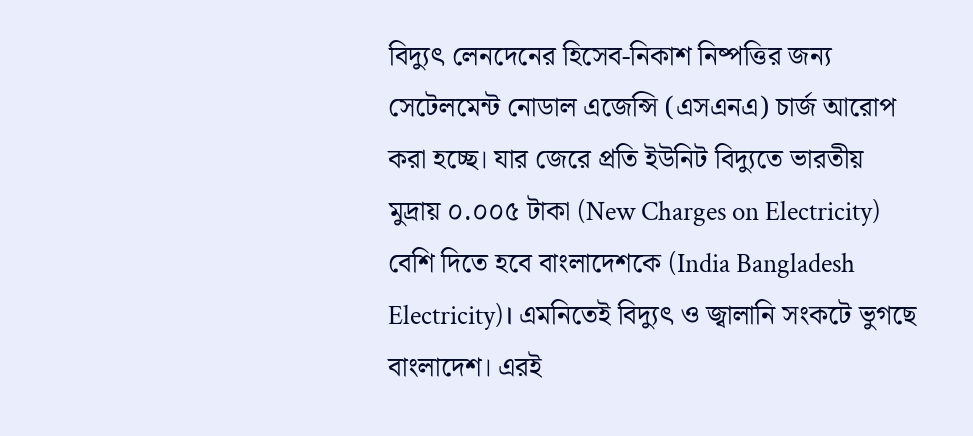বিদ্যুৎ লেনদেনের হিসেব-নিকাশ নিষ্পত্তির জন্য সেটেলমেন্ট নোডাল এজেন্সি (এসএনএ) চার্জ আরোপ করা হচ্ছে। যার জেরে প্রতি ইউনিট বিদ্যুতে ভারতীয় মুদ্রায় ০.০০৫ টাকা (New Charges on Electricity) বেশি দিতে হবে বাংলাদেশকে (India Bangladesh Electricity)। এমনিতেই বিদ্যুৎ ও জ্বালানি সংকটে ভুগছে বাংলাদেশ। এরই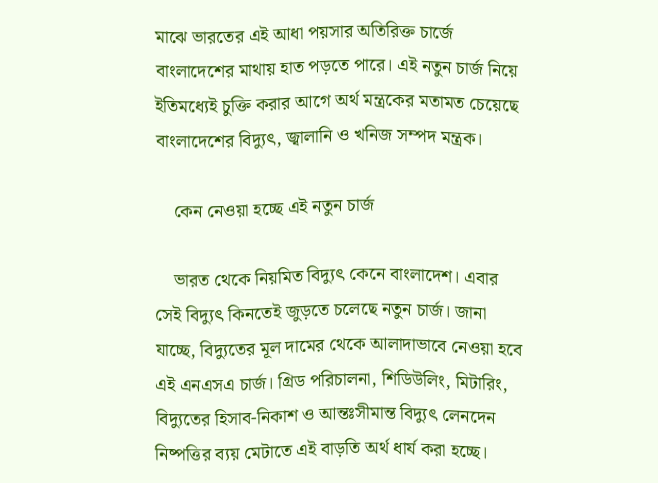মাঝে ভারতের এই আধা পয়সার অতিরিক্ত চার্জে বাংলাদেশের মাথায় হাত পড়তে পারে। এই নতুন চার্জ নিয়ে ইতিমধ্যেই চুক্তি করার আগে অর্থ মন্ত্রকের মতামত চেয়েছে বাংলাদেশের বিদ্যুৎ, জ্বালানি ও খনিজ সম্পদ মন্ত্রক।

    কেন নেওয়া হচ্ছে এই নতুন চার্জ

    ভারত থেকে নিয়মিত বিদ্যুৎ কেনে বাংলাদেশ। এবার সেই বিদ্যুৎ কিনতেই জুড়তে চলেছে নতুন চার্জ। জানা যাচ্ছে, বিদ্যুতের মূল দামের থেকে আলাদাভাবে নেওয়া হবে এই এনএসএ চার্জ। গ্রিড পরিচালনা, শিডিউলিং, মিটারিং, বিদ্যুতের হিসাব-নিকাশ ও আন্তঃসীমান্ত বিদ্যুৎ লেনদেন নিষ্পত্তির ব্যয় মেটাতে এই বাড়তি অর্থ ধার্য করা হচ্ছে।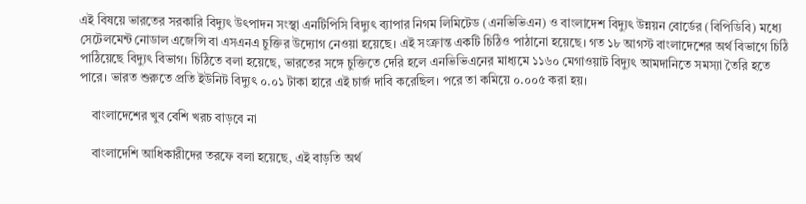এই বিষয়ে ভারতের সরকারি বিদ্যুৎ উৎপাদন সংস্থা এনটিপিসি বিদ্যুৎ ব্যাপার নিগম লিমিটেড (এনভিভিএন) ও বাংলাদেশ বিদ্যুৎ উন্নয়ন বোর্ডের (বিপিডিবি) মধ্যে সেটেলমেন্ট নোডাল এজেন্সি বা এসএনএ চুক্তির উদ্যোগ নেওয়া হয়েছে। এই সংক্রান্ত একটি চিঠিও পাঠানো হয়েছে। গত ১৮ আগস্ট বাংলাদেশের অর্থ বিভাগে চিঠি পাঠিয়েছে বিদ্যুৎ বিভাগ। চিঠিতে বলা হয়েছে, ভারতের সঙ্গে চুক্তিতে দেরি হলে এনভিভিএনের মাধ্যমে ১১৬০ মেগাওয়াট বিদ্যুৎ আমদানিতে সমস্যা তৈরি হতে পারে। ভারত শুরুতে প্রতি ইউনিট বিদ্যুৎ ০.০১ টাকা হারে এই চার্জ দাবি করেছিল। পরে তা কমিয়ে ০.০০৫ করা হয়।

    বাংলাদেশের খুব বেশি খরচ বাড়বে না

    বাংলাদেশি আধিকারীদের তরফে বলা হয়েছে, এই বাড়তি অর্থ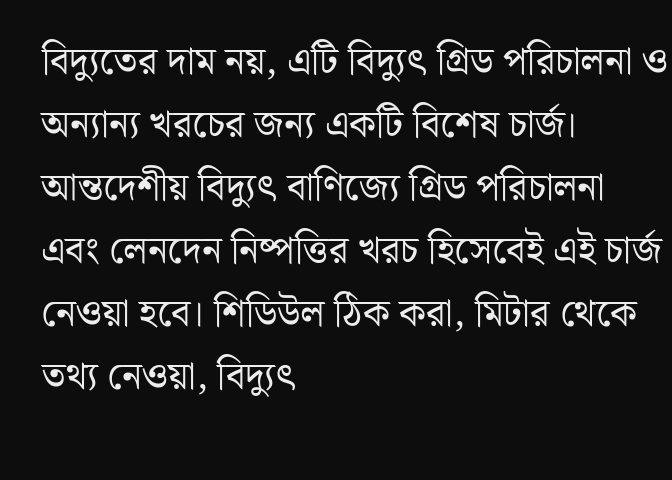বিদ্যুতের দাম নয়, এটি বিদ্যুৎ গ্রিড পরিচালনা ও অন্যান্য খরচের জন্য একটি বিশেষ চার্জ। আন্তদেশীয় বিদ্যুৎ বাণিজ্যে গ্রিড পরিচালনা এবং লেনদেন নিষ্পত্তির খরচ হিসেবেই এই চার্জ নেওয়া হবে। শিডিউল ঠিক করা, মিটার থেকে তথ্য নেওয়া, বিদ্যুৎ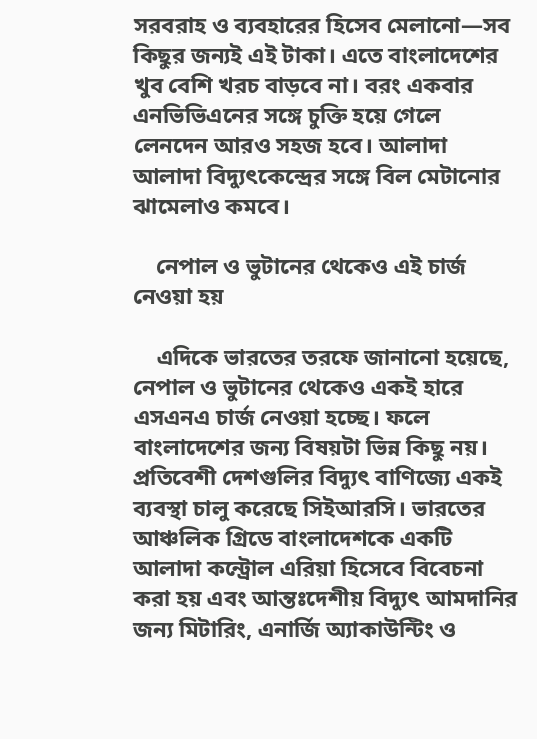সরবরাহ ও ব্যবহারের হিসেব মেলানো—সব কিছুর জন্যই এই টাকা। এতে বাংলাদেশের খুব বেশি খরচ বাড়বে না। বরং একবার এনভিভিএনের সঙ্গে চুক্তি হয়ে গেলে লেনদেন আরও সহজ হবে। আলাদা আলাদা বিদ্যুৎকেন্দ্রের সঙ্গে বিল মেটানোর ঝামেলাও কমবে।

    নেপাল ও ভুটানের থেকেও এই চার্জ নেওয়া হয়

    এদিকে ভারতের তরফে জানানো হয়েছে, নেপাল ও ভুটানের থেকেও একই হারে এসএনএ চার্জ নেওয়া হচ্ছে। ফলে বাংলাদেশের জন্য বিষয়টা ভিন্ন কিছু নয়। প্রতিবেশী দেশগুলির বিদ্যুৎ বাণিজ্যে একই ব্যবস্থা চালু করেছে সিইআরসি। ভারতের আঞ্চলিক গ্রিডে বাংলাদেশকে একটি আলাদা কন্ট্রোল এরিয়া হিসেবে বিবেচনা করা হয় এবং আন্তঃদেশীয় বিদ্যুৎ আমদানির জন্য মিটারিং, এনার্জি অ্যাকাউন্টিং ও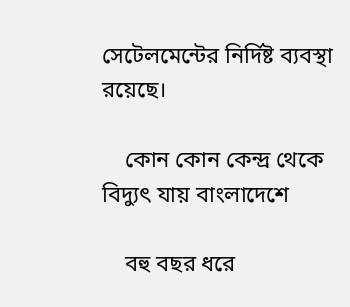সেটেলমেন্টের নির্দিষ্ট ব্যবস্থা রয়েছে।

    কোন কোন কেন্দ্র থেকে বিদ্যুৎ যায় বাংলাদেশে

    বহু বছর ধরে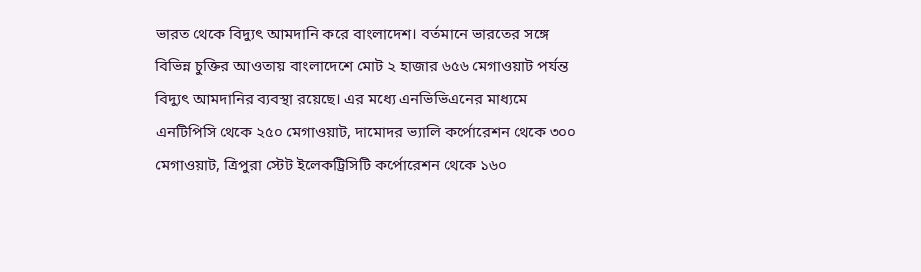ভারত থেকে বিদ্যুৎ আমদানি করে বাংলাদেশ। বর্তমানে ভারতের সঙ্গে বিভিন্ন চুক্তির আওতায় বাংলাদেশে মোট ২ হাজার ৬৫৬ মেগাওয়াট পর্যন্ত বিদ্যুৎ আমদানির ব্যবস্থা রয়েছে। এর মধ্যে এনভিভিএনের মাধ্যমে এনটিপিসি থেকে ২৫০ মেগাওয়াট, দামোদর ভ্যালি কর্পোরেশন থেকে ৩০০ মেগাওয়াট, ত্রিপুরা স্টেট ইলেকট্রিসিটি কর্পোরেশন থেকে ১৬০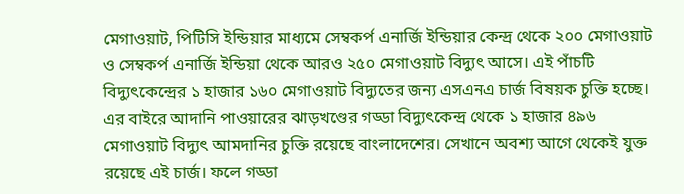মেগাওয়াট, পিটিসি ইন্ডিয়ার মাধ্যমে সেম্বকর্প এনার্জি ইন্ডিয়ার কেন্দ্র থেকে ২০০ মেগাওয়াট ও সেম্বকর্প এনার্জি ইন্ডিয়া থেকে আরও ২৫০ মেগাওয়াট বিদ্যুৎ আসে। এই পাঁচটি বিদ্যুৎকেন্দ্রের ১ হাজার ১৬০ মেগাওয়াট বিদ্যুতের জন্য এসএনএ চার্জ বিষয়ক চুক্তি হচ্ছে। এর বাইরে আদানি পাওয়ারের ঝাড়খণ্ডের গড্ডা বিদ্যুৎকেন্দ্র থেকে ১ হাজার ৪৯৬ মেগাওয়াট বিদ্যুৎ আমদানির চুক্তি রয়েছে বাংলাদেশের। সেখানে অবশ্য আগে থেকেই যুক্ত রয়েছে এই চার্জ। ফলে গড্ডা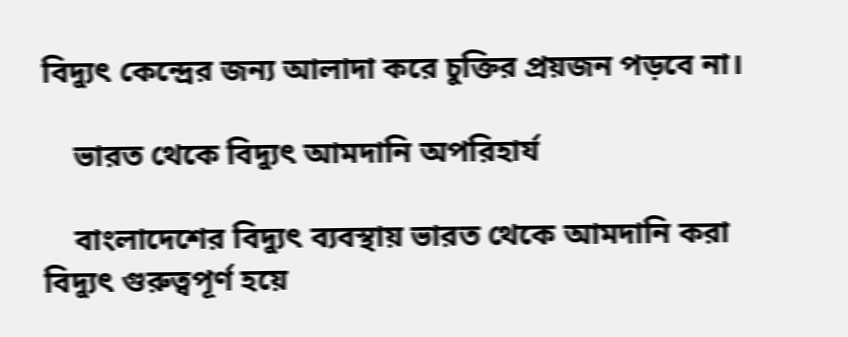বিদ্যুৎ কেন্দ্রের জন্য আলাদা করে চুক্তির প্রয়জন পড়বে না।

    ভারত থেকে বিদ্যুৎ আমদানি অপরিহার্য

    বাংলাদেশের বিদ্যুৎ ব্যবস্থায় ভারত থেকে আমদানি করা বিদ্যুৎ গুরুত্বপূর্ণ হয়ে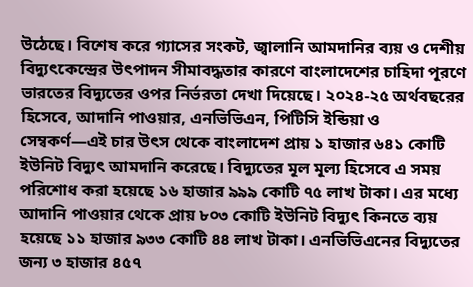উঠেছে। বিশেষ করে গ্যাসের সংকট, জ্বালানি আমদানির ব্যয় ও দেশীয় বিদ্যুৎকেন্দ্রের উৎপাদন সীমাবদ্ধতার কারণে বাংলাদেশের চাহিদা পূরণে ভারতের বিদ্যুতের ওপর নির্ভরতা দেখা দিয়েছে। ২০২৪-২৫ অর্থবছরের হিসেবে, আদানি পাওয়ার, এনভিভিএন, পিটিসি ইন্ডিয়া ও সেম্বকর্ণ—এই চার উৎস থেকে বাংলাদেশ প্রায় ১ হাজার ৬৪১ কোটি ইউনিট বিদ্যুৎ আমদানি করেছে। বিদ্যুতের মূল মূল্য হিসেবে এ সময় পরিশোধ করা হয়েছে ১৬ হাজার ৯৯৯ কোটি ৭৫ লাখ টাকা। এর মধ্যে আদানি পাওয়ার থেকে প্রায় ৮০৩ কোটি ইউনিট বিদ্যুৎ কিনতে ব্যয় হয়েছে ১১ হাজার ৯৩৩ কোটি ৪৪ লাখ টাকা। এনভিভিএনের বিদ্যুতের জন্য ৩ হাজার ৪৫৭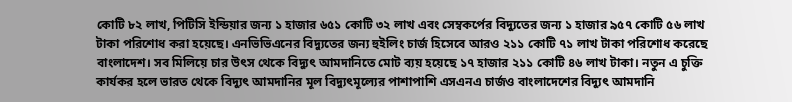কোটি ৮২ লাখ, পিটিসি ইন্ডিয়ার জন্য ১ হাজার ৬৫১ কোটি ৩২ লাখ এবং সেম্বকর্পের বিদ্যুতের জন্য ১ হাজার ৯৫৭ কোটি ৫৬ লাখ টাকা পরিশোধ করা হয়েছে। এনভিভিএনের বিদ্যুতের জন্য হুইলিং চার্জ হিসেবে আরও ২১১ কোটি ৭১ লাখ টাকা পরিশোধ করেছে বাংলাদেশ। সব মিলিয়ে চার উৎস থেকে বিদ্যুৎ আমদানিতে মোট ব্যয় হয়েছে ১৭ হাজার ২১১ কোটি ৪৬ লাখ টাকা। নতুন এ চুক্তি কার্যকর হলে ভারত থেকে বিদ্যুৎ আমদানির মূল বিদ্যুৎমূল্যের পাশাপাশি এসএনএ চার্জও বাংলাদেশের বিদ্যুৎ আমদানি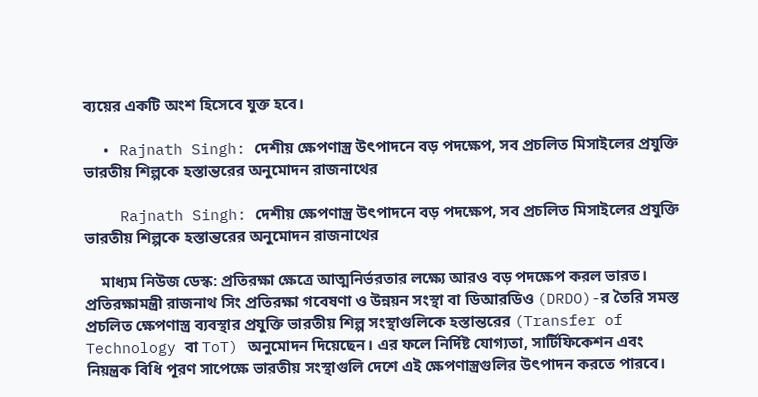ব্যয়ের একটি অংশ হিসেবে যুক্ত হবে।

  • Rajnath Singh: দেশীয় ক্ষেপণাস্ত্র উৎপাদনে বড় পদক্ষেপ, সব প্রচলিত মিসাইলের প্রযুক্তি ভারতীয় শিল্পকে হস্তান্তরের অনুমোদন রাজনাথের

    Rajnath Singh: দেশীয় ক্ষেপণাস্ত্র উৎপাদনে বড় পদক্ষেপ, সব প্রচলিত মিসাইলের প্রযুক্তি ভারতীয় শিল্পকে হস্তান্তরের অনুমোদন রাজনাথের

    মাধ্যম নিউজ ডেস্ক: প্রতিরক্ষা ক্ষেত্রে আত্মনির্ভরতার লক্ষ্যে আরও বড় পদক্ষেপ করল ভারত। প্রতিরক্ষামন্ত্রী রাজনাথ সিং প্রতিরক্ষা গবেষণা ও উন্নয়ন সংস্থা বা ডিআরডিও (DRDO)-র তৈরি সমস্ত প্রচলিত ক্ষেপণাস্ত্র ব্যবস্থার প্রযুক্তি ভারতীয় শিল্প সংস্থাগুলিকে হস্তান্তরের (Transfer of Technology বা ToT) অনুমোদন দিয়েছেন। এর ফলে নির্দিষ্ট যোগ্যতা, সার্টিফিকেশন এবং নিয়ন্ত্রক বিধি পূরণ সাপেক্ষে ভারতীয় সংস্থাগুলি দেশে এই ক্ষেপণাস্ত্রগুলির উৎপাদন করতে পারবে।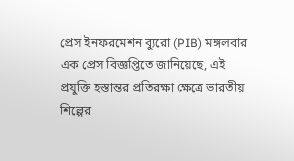প্রেস ইনফরমেশন ব্যুরো (PIB) মঙ্গলবার এক প্রেস বিজ্ঞপ্তিতে জানিয়েছে, এই প্রযুক্তি হস্তান্তর প্রতিরক্ষা ক্ষেত্রে ভারতীয় শিল্পের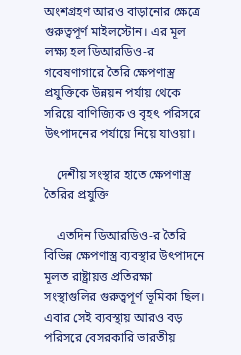অংশগ্রহণ আরও বাড়ানোর ক্ষেত্রে গুরুত্বপূর্ণ মাইলস্টোন। এর মূল লক্ষ্য হল ডিআরডিও-র গবেষণাগারে তৈরি ক্ষেপণাস্ত্র প্রযুক্তিকে উন্নয়ন পর্যায় থেকে সরিয়ে বাণিজ্যিক ও বৃহৎ পরিসরে উৎপাদনের পর্যায়ে নিয়ে যাওয়া।

    দেশীয় সংস্থার হাতে ক্ষেপণাস্ত্র তৈরির প্রযুক্তি

    এতদিন ডিআরডিও-র তৈরি বিভিন্ন ক্ষেপণাস্ত্র ব্যবস্থার উৎপাদনে মূলত রাষ্ট্রায়ত্ত প্রতিরক্ষা সংস্থাগুলির গুরুত্বপূর্ণ ভূমিকা ছিল। এবার সেই ব্যবস্থায় আরও বড় পরিসরে বেসরকারি ভারতীয়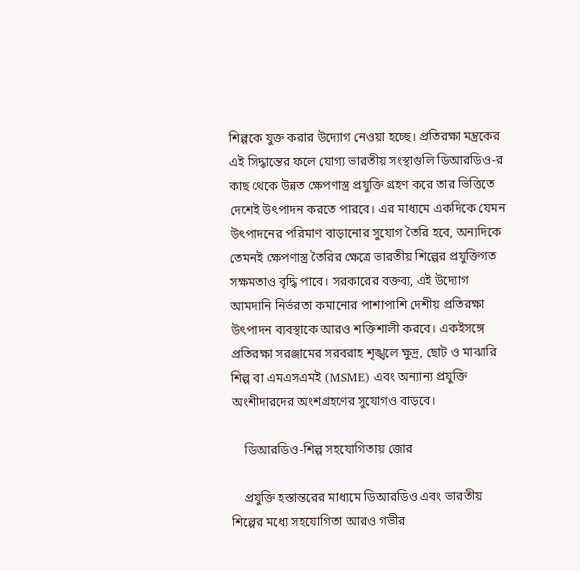শিল্পকে যুক্ত করার উদ্যোগ নেওয়া হচ্ছে। প্রতিরক্ষা মন্ত্রকের এই সিদ্ধান্তের ফলে যোগ্য ভারতীয় সংস্থাগুলি ডিআরডিও-র কাছ থেকে উন্নত ক্ষেপণাস্ত্র প্রযুক্তি গ্রহণ করে তার ভিত্তিতে দেশেই উৎপাদন করতে পারবে। এর মাধ্যমে একদিকে যেমন উৎপাদনের পরিমাণ বাড়ানোর সুযোগ তৈরি হবে, অন্যদিকে তেমনই ক্ষেপণাস্ত্র তৈরির ক্ষেত্রে ভারতীয় শিল্পের প্রযুক্তিগত সক্ষমতাও বৃদ্ধি পাবে। সরকারের বক্তব্য, এই উদ্যোগ আমদানি নির্ভরতা কমানোর পাশাপাশি দেশীয় প্রতিরক্ষা উৎপাদন ব্যবস্থাকে আরও শক্তিশালী করবে। একইসঙ্গে প্রতিরক্ষা সরঞ্জামের সরবরাহ শৃঙ্খলে ক্ষুদ্র, ছোট ও মাঝারি শিল্প বা এমএসএমই (MSME) এবং অন্যান্য প্রযুক্তি অংশীদারদের অংশগ্রহণের সুযোগও বাড়বে।

    ডিআরডিও-শিল্প সহযোগিতায় জোর

    প্রযুক্তি হস্তান্তরের মাধ্যমে ডিআরডিও এবং ভারতীয় শিল্পের মধ্যে সহযোগিতা আরও গভীর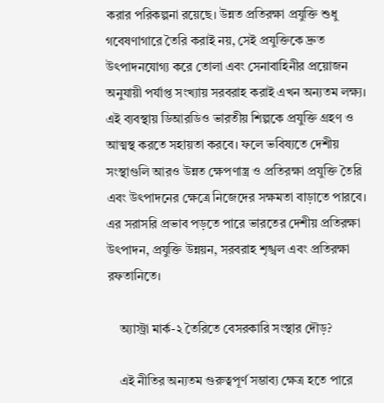করার পরিকল্পনা রয়েছে। উন্নত প্রতিরক্ষা প্রযুক্তি শুধু গবেষণাগারে তৈরি করাই নয়, সেই প্রযুক্তিকে দ্রুত উৎপাদনযোগ্য করে তোলা এবং সেনাবাহিনীর প্রয়োজন অনুযায়ী পর্যাপ্ত সংখ্যায় সরবরাহ করাই এখন অন্যতম লক্ষ্য। এই ব্যবস্থায় ডিআরডিও ভারতীয় শিল্পকে প্রযুক্তি গ্রহণ ও আত্মস্থ করতে সহায়তা করবে। ফলে ভবিষ্যতে দেশীয় সংস্থাগুলি আরও উন্নত ক্ষেপণাস্ত্র ও প্রতিরক্ষা প্রযুক্তি তৈরি এবং উৎপাদনের ক্ষেত্রে নিজেদের সক্ষমতা বাড়াতে পারবে। এর সরাসরি প্রভাব পড়তে পারে ভারতের দেশীয় প্রতিরক্ষা উৎপাদন, প্রযুক্তি উন্নয়ন, সরবরাহ শৃঙ্খল এবং প্রতিরক্ষা রফতানিতে।

    অ্যাস্ট্রা মার্ক-২ তৈরিতে বেসরকারি সংস্থার দৌড়?

    এই নীতির অন্যতম গুরুত্বপূর্ণ সম্ভাব্য ক্ষেত্র হতে পারে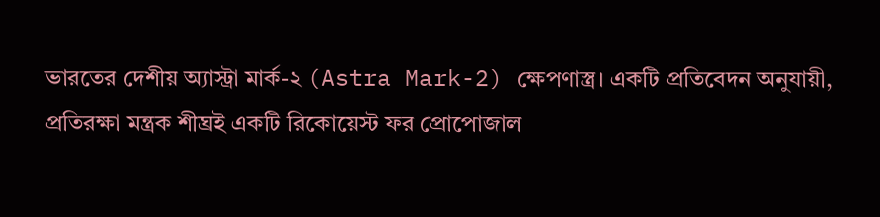ভারতের দেশীয় অ্যাস্ট্রা মার্ক-২ (Astra Mark-2) ক্ষেপণাস্ত্র। একটি প্রতিবেদন অনুযায়ী, প্রতিরক্ষা মন্ত্রক শীঘ্রই একটি রিকোয়েস্ট ফর প্রোপোজাল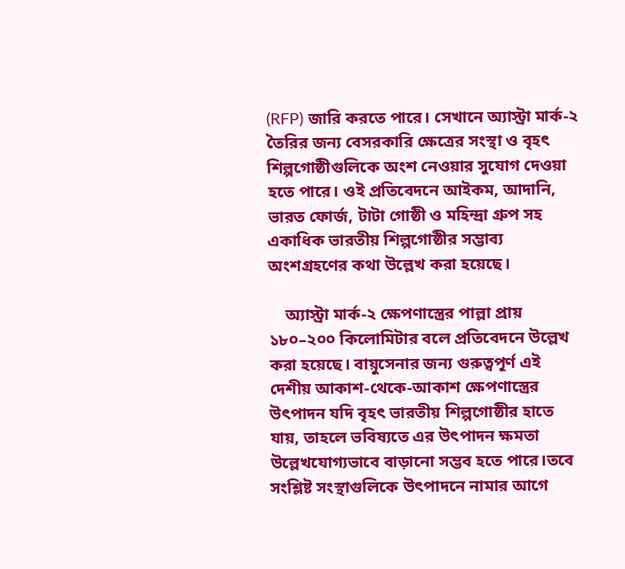(RFP) জারি করতে পারে। সেখানে অ্যাস্ট্রা মার্ক-২ তৈরির জন্য বেসরকারি ক্ষেত্রের সংস্থা ও বৃহৎ শিল্পগোষ্ঠীগুলিকে অংশ নেওয়ার সুযোগ দেওয়া হতে পারে। ওই প্রতিবেদনে আইকম, আদানি, ভারত ফোর্জ, টাটা গোষ্ঠী ও মহিন্দ্রা গ্রুপ সহ একাধিক ভারতীয় শিল্পগোষ্ঠীর সম্ভাব্য অংশগ্রহণের কথা উল্লেখ করা হয়েছে।

    অ্যাস্ট্রা মার্ক-২ ক্ষেপণাস্ত্রের পাল্লা প্রায় ১৮০–২০০ কিলোমিটার বলে প্রতিবেদনে উল্লেখ করা হয়েছে। বায়ুসেনার জন্য গুরুত্বপূর্ণ এই দেশীয় আকাশ-থেকে-আকাশ ক্ষেপণাস্ত্রের উৎপাদন যদি বৃহৎ ভারতীয় শিল্পগোষ্ঠীর হাতে যায়, তাহলে ভবিষ্যতে এর উৎপাদন ক্ষমতা উল্লেখযোগ্যভাবে বাড়ানো সম্ভব হতে পারে।তবে সংশ্লিষ্ট সংস্থাগুলিকে উৎপাদনে নামার আগে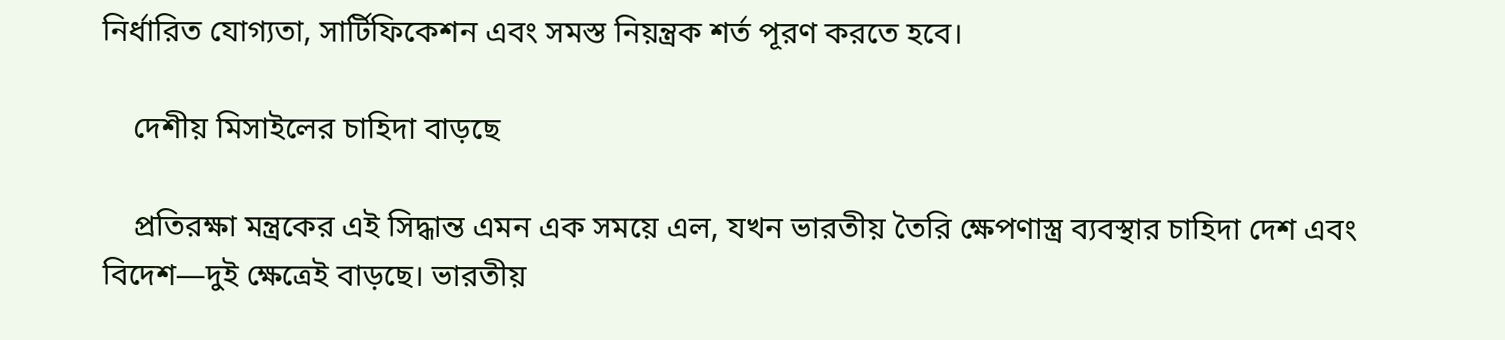নির্ধারিত যোগ্যতা, সার্টিফিকেশন এবং সমস্ত নিয়ন্ত্রক শর্ত পূরণ করতে হবে।

    দেশীয় মিসাইলের চাহিদা বাড়ছে

    প্রতিরক্ষা মন্ত্রকের এই সিদ্ধান্ত এমন এক সময়ে এল, যখন ভারতীয় তৈরি ক্ষেপণাস্ত্র ব্যবস্থার চাহিদা দেশ এবং বিদেশ—দুই ক্ষেত্রেই বাড়ছে। ভারতীয়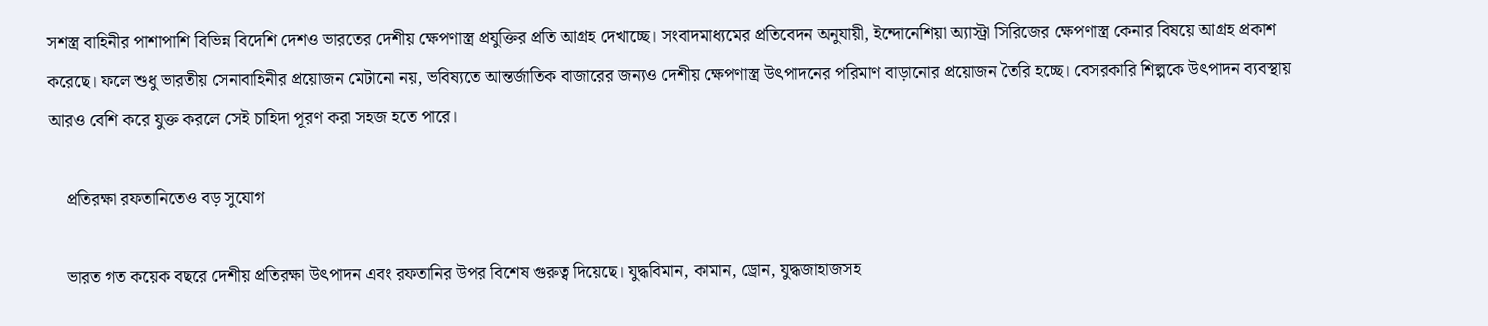সশস্ত্র বাহিনীর পাশাপাশি বিভিন্ন বিদেশি দেশও ভারতের দেশীয় ক্ষেপণাস্ত্র প্রযুক্তির প্রতি আগ্রহ দেখাচ্ছে। সংবাদমাধ্যমের প্রতিবেদন অনুযায়ী, ইন্দোনেশিয়া অ্যাস্ট্রা সিরিজের ক্ষেপণাস্ত্র কেনার বিষয়ে আগ্রহ প্রকাশ করেছে। ফলে শুধু ভারতীয় সেনাবাহিনীর প্রয়োজন মেটানো নয়, ভবিষ্যতে আন্তর্জাতিক বাজারের জন্যও দেশীয় ক্ষেপণাস্ত্র উৎপাদনের পরিমাণ বাড়ানোর প্রয়োজন তৈরি হচ্ছে। বেসরকারি শিল্পকে উৎপাদন ব্যবস্থায় আরও বেশি করে যুক্ত করলে সেই চাহিদা পূরণ করা সহজ হতে পারে।

    প্রতিরক্ষা রফতানিতেও বড় সুযোগ

    ভারত গত কয়েক বছরে দেশীয় প্রতিরক্ষা উৎপাদন এবং রফতানির উপর বিশেষ গুরুত্ব দিয়েছে। যুদ্ধবিমান, কামান, ড্রোন, যুদ্ধজাহাজসহ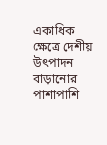একাধিক ক্ষেত্রে দেশীয় উৎপাদন বাড়ানোর পাশাপাশি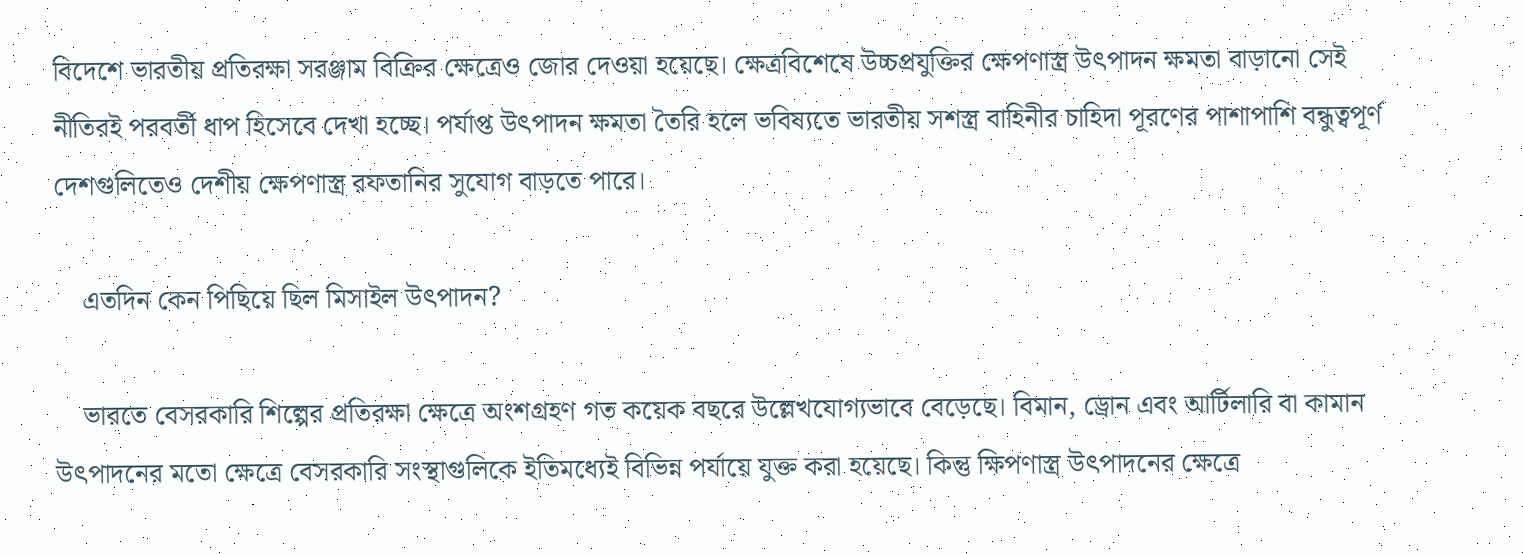বিদেশে ভারতীয় প্রতিরক্ষা সরঞ্জাম বিক্রির ক্ষেত্রেও জোর দেওয়া হয়েছে। ক্ষেত্রবিশেষে উচ্চপ্রযুক্তির ক্ষেপণাস্ত্র উৎপাদন ক্ষমতা বাড়ানো সেই নীতিরই পরবর্তী ধাপ হিসেবে দেখা হচ্ছে। পর্যাপ্ত উৎপাদন ক্ষমতা তৈরি হলে ভবিষ্যতে ভারতীয় সশস্ত্র বাহিনীর চাহিদা পূরণের পাশাপাশি বন্ধুত্বপূর্ণ দেশগুলিতেও দেশীয় ক্ষেপণাস্ত্র রফতানির সুযোগ বাড়তে পারে।

    এতদিন কেন পিছিয়ে ছিল মিসাইল উৎপাদন?

    ভারতে বেসরকারি শিল্পের প্রতিরক্ষা ক্ষেত্রে অংশগ্রহণ গত কয়েক বছরে উল্লেখযোগ্যভাবে বেড়েছে। বিমান, ড্রোন এবং আর্টিলারি বা কামান উৎপাদনের মতো ক্ষেত্রে বেসরকারি সংস্থাগুলিকে ইতিমধ্যেই বিভিন্ন পর্যায়ে যুক্ত করা হয়েছে। কিন্তু ক্ষিপণাস্ত্র উৎপাদনের ক্ষেত্রে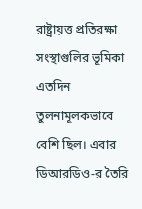রাষ্ট্রায়ত্ত প্রতিরক্ষা সংস্থাগুলির ভূমিকা এতদিন তুলনামূলকভাবে বেশি ছিল। এবার ডিআরডিও-র তৈরি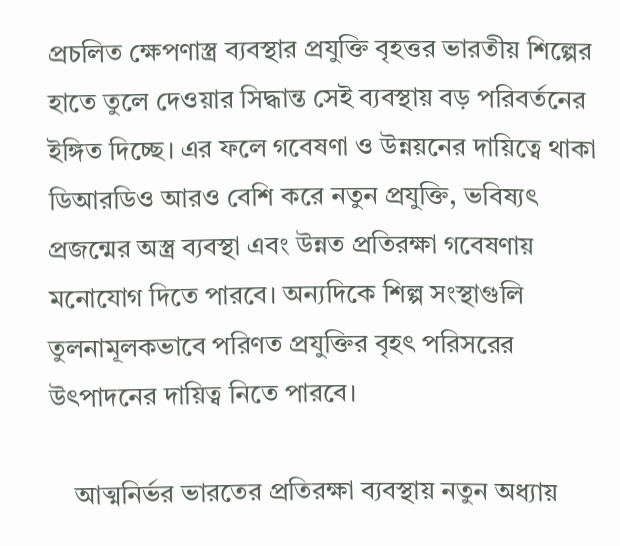প্রচলিত ক্ষেপণাস্ত্র ব্যবস্থার প্রযুক্তি বৃহত্তর ভারতীয় শিল্পের হাতে তুলে দেওয়ার সিদ্ধান্ত সেই ব্যবস্থায় বড় পরিবর্তনের ইঙ্গিত দিচ্ছে। এর ফলে গবেষণা ও উন্নয়নের দায়িত্বে থাকা ডিআরডিও আরও বেশি করে নতুন প্রযুক্তি, ভবিষ্যৎ প্রজন্মের অস্ত্র ব্যবস্থা এবং উন্নত প্রতিরক্ষা গবেষণায় মনোযোগ দিতে পারবে। অন্যদিকে শিল্প সংস্থাগুলি তুলনামূলকভাবে পরিণত প্রযুক্তির বৃহৎ পরিসরের উৎপাদনের দায়িত্ব নিতে পারবে।

    আত্মনির্ভর ভারতের প্রতিরক্ষা ব্যবস্থায় নতুন অধ্যায়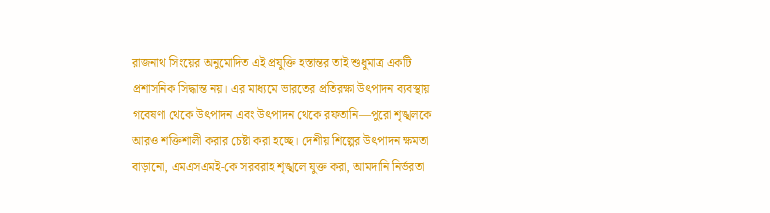রাজনাথ সিংয়ের অনুমোদিত এই প্রযুক্তি হস্তান্তর তাই শুধুমাত্র একটি প্রশাসনিক সিদ্ধান্ত নয়। এর মাধ্যমে ভারতের প্রতিরক্ষা উৎপাদন ব্যবস্থায় গবেষণা থেকে উৎপাদন এবং উৎপাদন থেকে রফতানি—পুরো শৃঙ্খলকে আরও শক্তিশালী করার চেষ্টা করা হচ্ছে। দেশীয় শিল্পের উৎপাদন ক্ষমতা বাড়ানো, এমএসএমই-কে সরবরাহ শৃঙ্খলে যুক্ত করা, আমদানি নির্ভরতা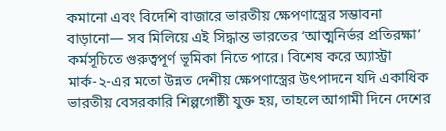কমানো এবং বিদেশি বাজারে ভারতীয় ক্ষেপণাস্ত্রের সম্ভাবনা বাড়ানো— সব মিলিয়ে এই সিদ্ধান্ত ভারতের ‘আত্মনির্ভর প্রতিরক্ষা’ কর্মসূচিতে গুরুত্বপূর্ণ ভূমিকা নিতে পারে। বিশেষ করে অ্যাস্ট্রা মার্ক-২-এর মতো উন্নত দেশীয় ক্ষেপণাস্ত্রের উৎপাদনে যদি একাধিক ভারতীয় বেসরকারি শিল্পগোষ্ঠী যুক্ত হয়, তাহলে আগামী দিনে দেশের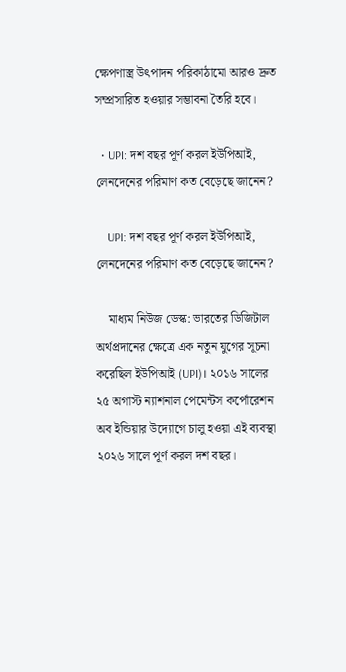ক্ষেপণাস্ত্র উৎপাদন পরিকাঠামো আরও দ্রুত সম্প্রসারিত হওয়ার সম্ভাবনা তৈরি হবে।

  • UPI: দশ বছর পূর্ণ করল ইউপিআই, লেনদেনের পরিমাণ কত বেড়েছে জানেন?

    UPI: দশ বছর পূর্ণ করল ইউপিআই, লেনদেনের পরিমাণ কত বেড়েছে জানেন?

    মাধ্যম নিউজ ডেস্ক: ভারতের ডিজিটাল অর্থপ্রদানের ক্ষেত্রে এক নতুন যুগের সূচনা করেছিল ইউপিআই (UPI)। ২০১৬ সালের ২৫ অগাস্ট ন্যাশনাল পেমেন্টস কর্পোরেশন অব ইন্ডিয়ার উদ্যোগে চালু হওয়া এই ব্যবস্থা ২০২৬ সালে পূর্ণ করল দশ বছর।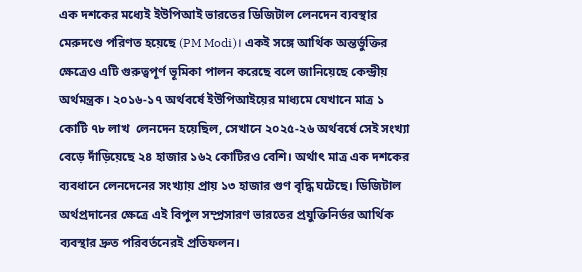এক দশকের মধ্যেই ইউপিআই ভারতের ডিজিটাল লেনদেন ব্যবস্থার মেরুদণ্ডে পরিণত হয়েছে (PM Modi)। একই সঙ্গে আর্থিক অন্তর্ভুক্তির ক্ষেত্রেও এটি গুরুত্বপূর্ণ ভূমিকা পালন করেছে বলে জানিয়েছে কেন্দ্রীয় অর্থমন্ত্রক। ২০১৬-১৭ অর্থবর্ষে ইউপিআইয়ের মাধ্যমে যেখানে মাত্র ১ কোটি ৭৮ লাখ  লেনদেন হয়েছিল, সেখানে ২০২৫-২৬ অর্থবর্ষে সেই সংখ্যা বেড়ে দাঁড়িয়েছে ২৪ হাজার ১৬২ কোটিরও বেশি। অর্থাৎ মাত্র এক দশকের ব্যবধানে লেনদেনের সংখ্যায় প্রায় ১৩ হাজার গুণ বৃদ্ধি ঘটেছে। ডিজিটাল অর্থপ্রদানের ক্ষেত্রে এই বিপুল সম্প্রসারণ ভারতের প্রযুক্তিনির্ভর আর্থিক ব্যবস্থার দ্রুত পরিবর্তনেরই প্রতিফলন।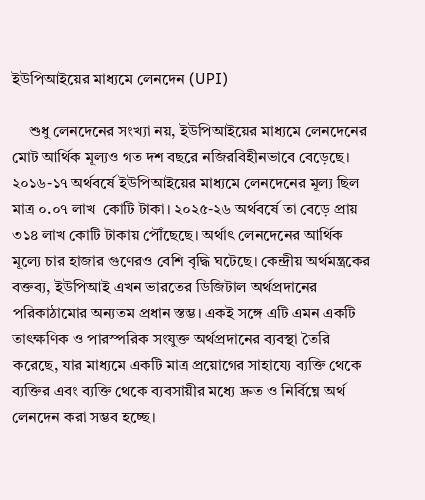ইউপিআইয়ের মাধ্যমে লেনদেন (UPI)

    শুধু লেনদেনের সংখ্যা নয়, ইউপিআইয়ের মাধ্যমে লেনদেনের মোট আর্থিক মূল্যও গত দশ বছরে নজিরবিহীনভাবে বেড়েছে। ২০১৬-১৭ অর্থবর্ষে ইউপিআইয়ের মাধ্যমে লেনদেনের মূল্য ছিল মাত্র ০.০৭ লাখ  কোটি টাকা। ২০২৫-২৬ অর্থবর্ষে তা বেড়ে প্রায় ৩১৪ লাখ কোটি টাকায় পৌঁছেছে। অর্থাৎ লেনদেনের আর্থিক মূল্যে চার হাজার গুণেরও বেশি বৃদ্ধি ঘটেছে। কেন্দ্রীয় অর্থমন্ত্রকের বক্তব্য, ইউপিআই এখন ভারতের ডিজিটাল অর্থপ্রদানের পরিকাঠামোর অন্যতম প্রধান স্তম্ভ। একই সঙ্গে এটি এমন একটি তাৎক্ষণিক ও পারস্পরিক সংযুক্ত অর্থপ্রদানের ব্যবস্থা তৈরি করেছে, যার মাধ্যমে একটি মাত্র প্রয়োগের সাহায্যে ব্যক্তি থেকে ব্যক্তির এবং ব্যক্তি থেকে ব্যবসায়ীর মধ্যে দ্রুত ও নির্বিঘ্নে অর্থ লেনদেন করা সম্ভব হচ্ছে।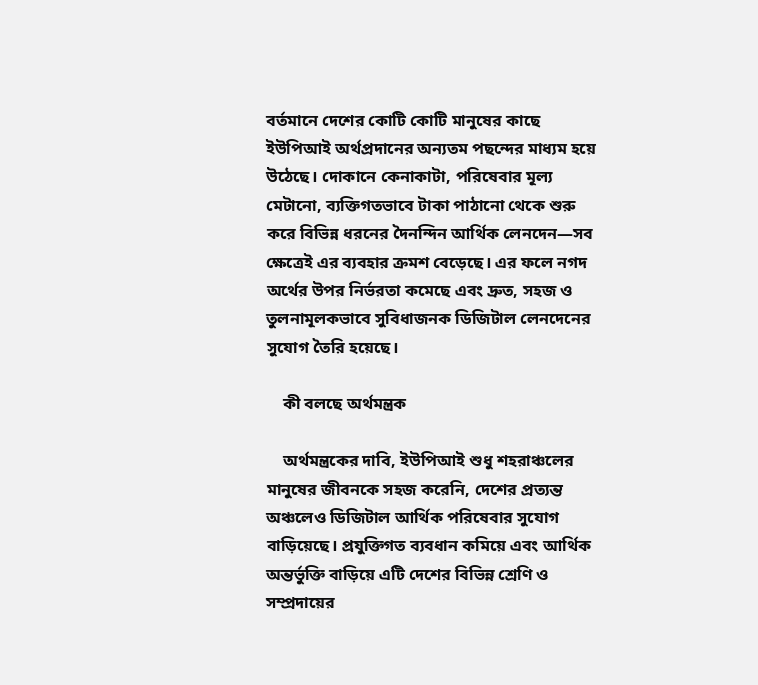বর্তমানে দেশের কোটি কোটি মানুষের কাছে ইউপিআই অর্থপ্রদানের অন্যতম পছন্দের মাধ্যম হয়ে উঠেছে। দোকানে কেনাকাটা, পরিষেবার মূল্য মেটানো, ব্যক্তিগতভাবে টাকা পাঠানো থেকে শুরু করে বিভিন্ন ধরনের দৈনন্দিন আর্থিক লেনদেন—সব ক্ষেত্রেই এর ব্যবহার ক্রমশ বেড়েছে। এর ফলে নগদ অর্থের উপর নির্ভরতা কমেছে এবং দ্রুত, সহজ ও তুলনামূলকভাবে সুবিধাজনক ডিজিটাল লেনদেনের সুযোগ তৈরি হয়েছে।

    কী বলছে অর্থমন্ত্রক

    অর্থমন্ত্রকের দাবি, ইউপিআই শুধু শহরাঞ্চলের মানুষের জীবনকে সহজ করেনি, দেশের প্রত্যন্ত অঞ্চলেও ডিজিটাল আর্থিক পরিষেবার সুযোগ বাড়িয়েছে। প্রযুক্তিগত ব্যবধান কমিয়ে এবং আর্থিক অন্তর্ভুক্তি বাড়িয়ে এটি দেশের বিভিন্ন শ্রেণি ও সম্প্রদায়ের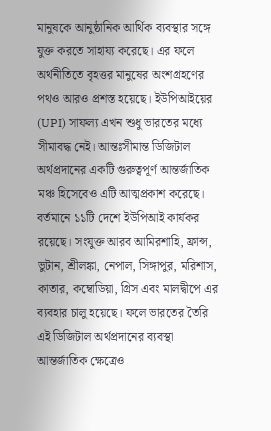মানুষকে আনুষ্ঠানিক আর্থিক ব্যবস্থার সঙ্গে যুক্ত করতে সাহায্য করেছে। এর ফলে অর্থনীতিতে বৃহত্তর মানুষের অংশগ্রহণের পথও আরও প্রশস্ত হয়েছে। ইউপিআইয়ের (UPI) সাফল্য এখন শুধু ভারতের মধ্যে সীমাবদ্ধ নেই। আন্তঃসীমান্ত ডিজিটাল অর্থপ্রদানের একটি গুরুত্বপূর্ণ আন্তর্জাতিক মঞ্চ হিসেবেও এটি আত্মপ্রকাশ করেছে। বর্তমানে ১১টি দেশে ইউপিআই কার্যকর রয়েছে। সংযুক্ত আরব আমিরশাহি, ফ্রান্স, ভুটান, শ্রীলঙ্কা, নেপাল, সিঙ্গাপুর, মরিশাস, কাতার, কম্বোডিয়া, গ্রিস এবং মালদ্বীপে এর ব্যবহার চালু হয়েছে। ফলে ভারতের তৈরি এই ডিজিটাল অর্থপ্রদানের ব্যবস্থা আন্তর্জাতিক ক্ষেত্রেও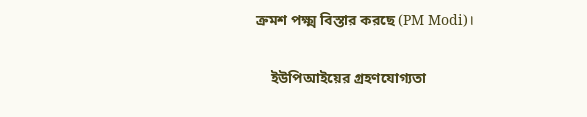ক্রমশ পক্ষ্ম বিস্তার করছে (PM Modi)।

    ইউপিআইয়ের গ্রহণযোগ্যতা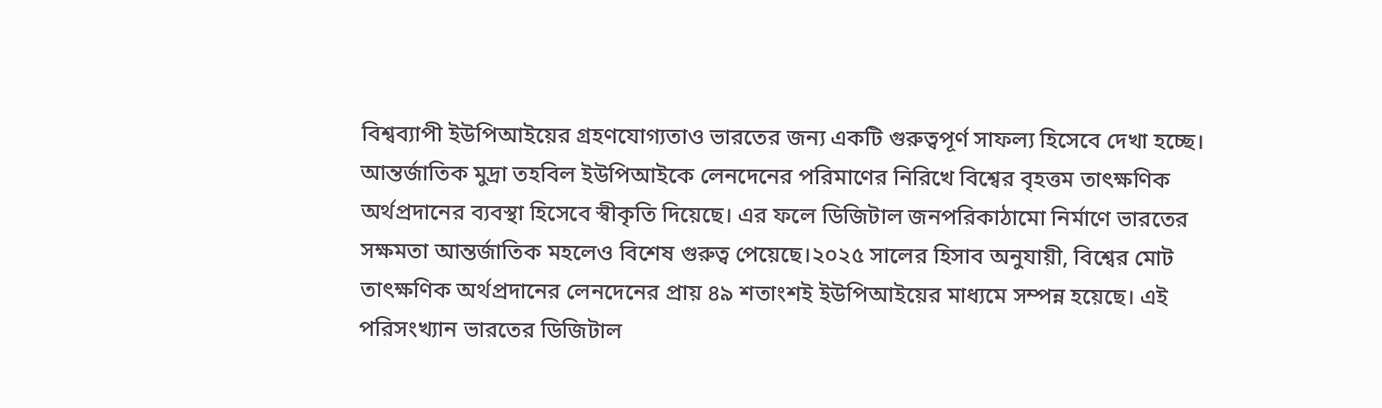বিশ্বব্যাপী ইউপিআইয়ের গ্রহণযোগ্যতাও ভারতের জন্য একটি গুরুত্বপূর্ণ সাফল্য হিসেবে দেখা হচ্ছে। আন্তর্জাতিক মুদ্রা তহবিল ইউপিআইকে লেনদেনের পরিমাণের নিরিখে বিশ্বের বৃহত্তম তাৎক্ষণিক অর্থপ্রদানের ব্যবস্থা হিসেবে স্বীকৃতি দিয়েছে। এর ফলে ডিজিটাল জনপরিকাঠামো নির্মাণে ভারতের সক্ষমতা আন্তর্জাতিক মহলেও বিশেষ গুরুত্ব পেয়েছে।২০২৫ সালের হিসাব অনুযায়ী, বিশ্বের মোট তাৎক্ষণিক অর্থপ্রদানের লেনদেনের প্রায় ৪৯ শতাংশই ইউপিআইয়ের মাধ্যমে সম্পন্ন হয়েছে। এই পরিসংখ্যান ভারতের ডিজিটাল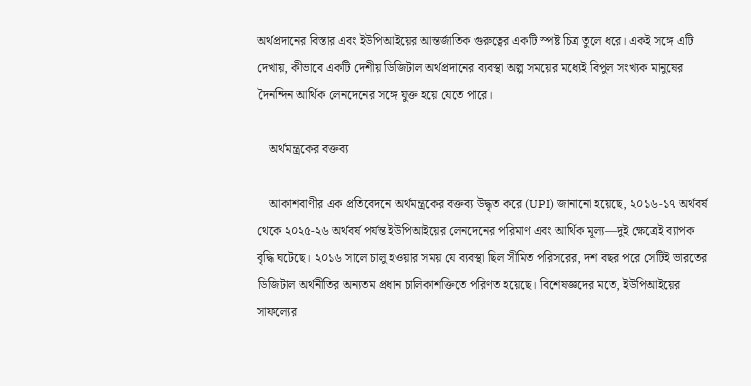অর্থপ্রদানের বিস্তার এবং ইউপিআইয়ের আন্তর্জাতিক গুরুত্বের একটি স্পষ্ট চিত্র তুলে ধরে। একই সঙ্গে এটি দেখায়, কীভাবে একটি দেশীয় ডিজিটাল অর্থপ্রদানের ব্যবস্থা অল্প সময়ের মধ্যেই বিপুল সংখ্যক মানুষের দৈনন্দিন আর্থিক লেনদেনের সঙ্গে যুক্ত হয়ে যেতে পারে।

    অর্থমন্ত্রকের বক্তব্য

    আকাশবাণীর এক প্রতিবেদনে অর্থমন্ত্রকের বক্তব্য উদ্ধৃত করে (UPI) জানানো হয়েছে, ২০১৬-১৭ অর্থবর্ষ থেকে ২০২৫-২৬ অর্থবর্ষ পর্যন্ত ইউপিআইয়ের লেনদেনের পরিমাণ এবং আর্থিক মূল্য—দুই ক্ষেত্রেই ব্যাপক বৃদ্ধি ঘটেছে। ২০১৬ সালে চালু হওয়ার সময় যে ব্যবস্থা ছিল সীমিত পরিসরের, দশ বছর পরে সেটিই ভারতের ডিজিটাল অর্থনীতির অন্যতম প্রধান চালিকাশক্তিতে পরিণত হয়েছে। বিশেষজ্ঞদের মতে, ইউপিআইয়ের সাফল্যের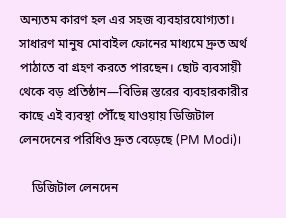অন্যতম কারণ হল এর সহজ ব্যবহারযোগ্যতা। সাধারণ মানুষ মোবাইল ফোনের মাধ্যমে দ্রুত অর্থ পাঠাতে বা গ্রহণ করতে পারছেন। ছোট ব্যবসায়ী থেকে বড় প্রতিষ্ঠান—বিভিন্ন স্তরের ব্যবহারকারীর কাছে এই ব্যবস্থা পৌঁছে যাওয়ায় ডিজিটাল লেনদেনের পরিধিও দ্রুত বেড়েছে (PM Modi)।

    ডিজিটাল লেনদেন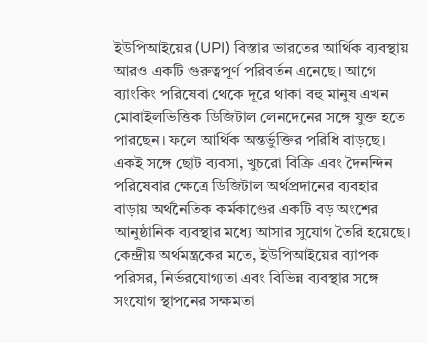ইউপিআইয়ের (UPI) বিস্তার ভারতের আর্থিক ব্যবস্থায় আরও একটি গুরুত্বপূর্ণ পরিবর্তন এনেছে। আগে ব্যাংকিং পরিষেবা থেকে দূরে থাকা বহু মানুষ এখন মোবাইলভিত্তিক ডিজিটাল লেনদেনের সঙ্গে যুক্ত হতে পারছেন। ফলে আর্থিক অন্তর্ভুক্তির পরিধি বাড়ছে। একই সঙ্গে ছোট ব্যবসা, খুচরো বিক্রি এবং দৈনন্দিন পরিষেবার ক্ষেত্রে ডিজিটাল অর্থপ্রদানের ব্যবহার বাড়ায় অর্থনৈতিক কর্মকাণ্ডের একটি বড় অংশের আনুষ্ঠানিক ব্যবস্থার মধ্যে আসার সুযোগ তৈরি হয়েছে। কেন্দ্রীয় অর্থমন্ত্রকের মতে, ইউপিআইয়ের ব্যাপক পরিসর, নির্ভরযোগ্যতা এবং বিভিন্ন ব্যবস্থার সঙ্গে সংযোগ স্থাপনের সক্ষমতা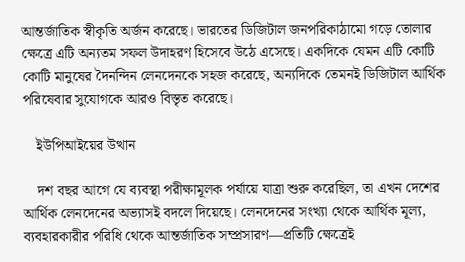আন্তর্জাতিক স্বীকৃতি অর্জন করেছে। ভারতের ডিজিটাল জনপরিকাঠামো গড়ে তোলার ক্ষেত্রে এটি অন্যতম সফল উদাহরণ হিসেবে উঠে এসেছে। একদিকে যেমন এটি কোটি কোটি মানুষের দৈনন্দিন লেনদেনকে সহজ করেছে, অন্যদিকে তেমনই ডিজিটাল আর্থিক পরিষেবার সুযোগকে আরও বিস্তৃত করেছে।

    ইউপিআইয়ের উত্থান

    দশ বছর আগে যে ব্যবস্থা পরীক্ষামূলক পর্যায়ে যাত্রা শুরু করেছিল, তা এখন দেশের আর্থিক লেনদেনের অভ্যাসই বদলে দিয়েছে। লেনদেনের সংখ্যা থেকে আর্থিক মূল্য, ব্যবহারকারীর পরিধি থেকে আন্তর্জাতিক সম্প্রসারণ—প্রতিটি ক্ষেত্রেই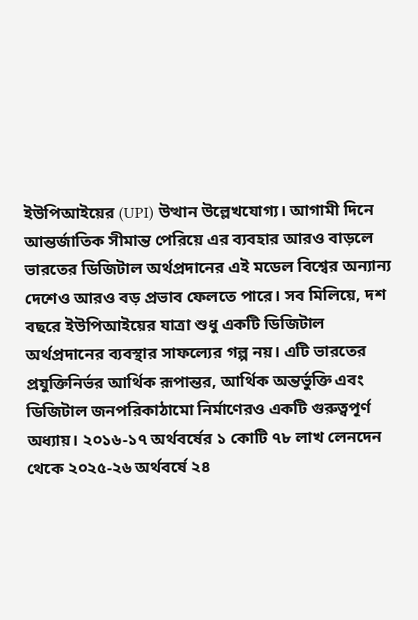ইউপিআইয়ের (UPI) উত্থান উল্লেখযোগ্য। আগামী দিনে আন্তর্জাতিক সীমান্ত পেরিয়ে এর ব্যবহার আরও বাড়লে ভারতের ডিজিটাল অর্থপ্রদানের এই মডেল বিশ্বের অন্যান্য দেশেও আরও বড় প্রভাব ফেলতে পারে। সব মিলিয়ে, দশ বছরে ইউপিআইয়ের যাত্রা শুধু একটি ডিজিটাল অর্থপ্রদানের ব্যবস্থার সাফল্যের গল্প নয়। এটি ভারতের প্রযুক্তিনির্ভর আর্থিক রূপান্তর, আর্থিক অন্তর্ভুক্তি এবং ডিজিটাল জনপরিকাঠামো নির্মাণেরও একটি গুরুত্বপূর্ণ অধ্যায়। ২০১৬-১৭ অর্থবর্ষের ১ কোটি ৭৮ লাখ লেনদেন থেকে ২০২৫-২৬ অর্থবর্ষে ২৪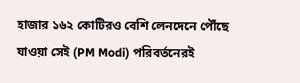হাজার ১৬২ কোটিরও বেশি লেনদেনে পৌঁছে যাওয়া সেই (PM Modi) পরিবর্তনেরই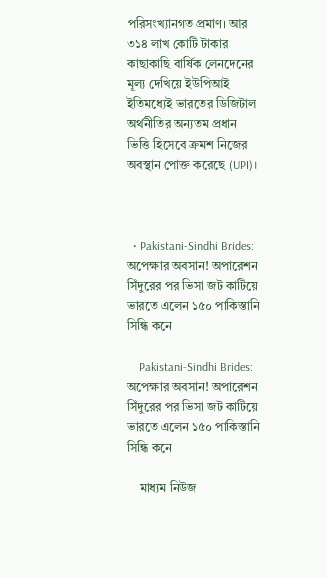পরিসংখ্যানগত প্রমাণ। আর ৩১৪ লাখ কোটি টাকার কাছাকাছি বার্ষিক লেনদেনের মূল্য দেখিয়ে ইউপিআই ইতিমধ্যেই ভারতের ডিজিটাল অর্থনীতির অন্যতম প্রধান ভিত্তি হিসেবে ক্রমশ নিজের অবস্থান পোক্ত করেছে (UPI)।



  • Pakistani-Sindhi Brides: অপেক্ষার অবসান! অপারেশন সিঁদুরের পর ভিসা জট কাটিয়ে ভারতে এলেন ১৫০ পাকিস্তানি সিন্ধি কনে

    Pakistani-Sindhi Brides: অপেক্ষার অবসান! অপারেশন সিঁদুরের পর ভিসা জট কাটিয়ে ভারতে এলেন ১৫০ পাকিস্তানি সিন্ধি কনে

    মাধ্যম নিউজ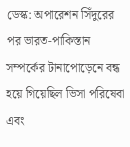ডেস্ক: অপারেশন সিঁদুরের পর ভারত-পাকিস্তান সম্পর্কের টানাপোড়েনে বন্ধ হয়ে গিয়েছিল ভিসা পরিষেবা এবং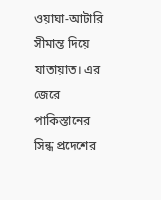ওয়াঘা-আটারি সীমান্ত দিয়ে যাতায়াত। এর জেরে পাকিস্তানের সিন্ধ প্রদেশের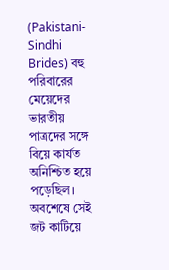(Pakistani-Sindhi Brides) বহু পরিবারের মেয়েদের ভারতীয় পাত্রদের সঙ্গে বিয়ে কার্যত অনিশ্চিত হয়ে পড়েছিল। অবশেষে সেই জট কাটিয়ে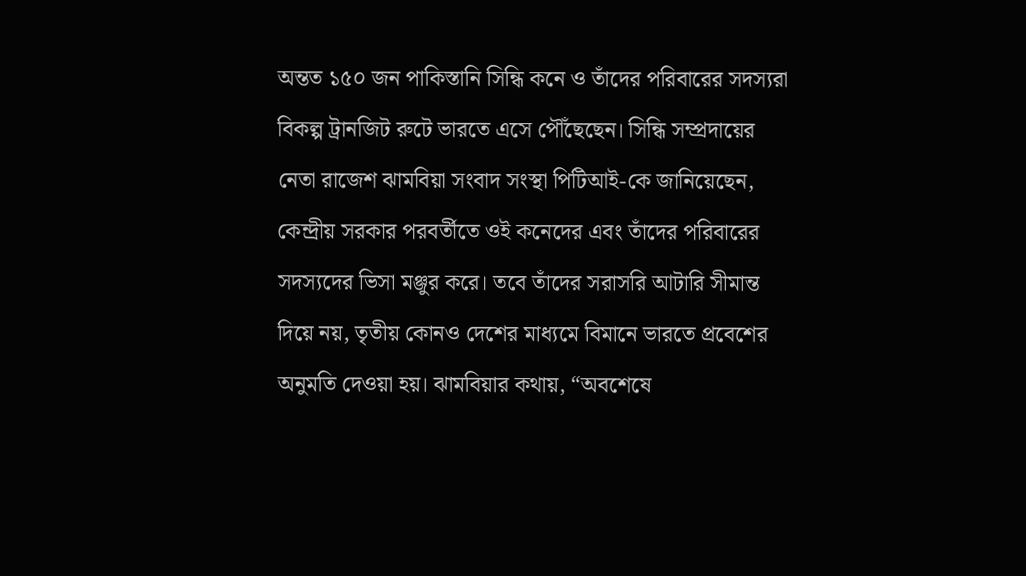অন্তত ১৫০ জন পাকিস্তানি সিন্ধি কনে ও তাঁদের পরিবারের সদস্যরা বিকল্প ট্রানজিট রুটে ভারতে এসে পৌঁছেছেন। সিন্ধি সম্প্রদায়ের নেতা রাজেশ ঝামবিয়া সংবাদ সংস্থা পিটিআই-কে জানিয়েছেন, কেন্দ্রীয় সরকার পরবর্তীতে ওই কনেদের এবং তাঁদের পরিবারের সদস্যদের ভিসা মঞ্জুর করে। তবে তাঁদের সরাসরি আটারি সীমান্ত দিয়ে নয়, তৃতীয় কোনও দেশের মাধ্যমে বিমানে ভারতে প্রবেশের অনুমতি দেওয়া হয়। ঝামবিয়ার কথায়, “অবশেষে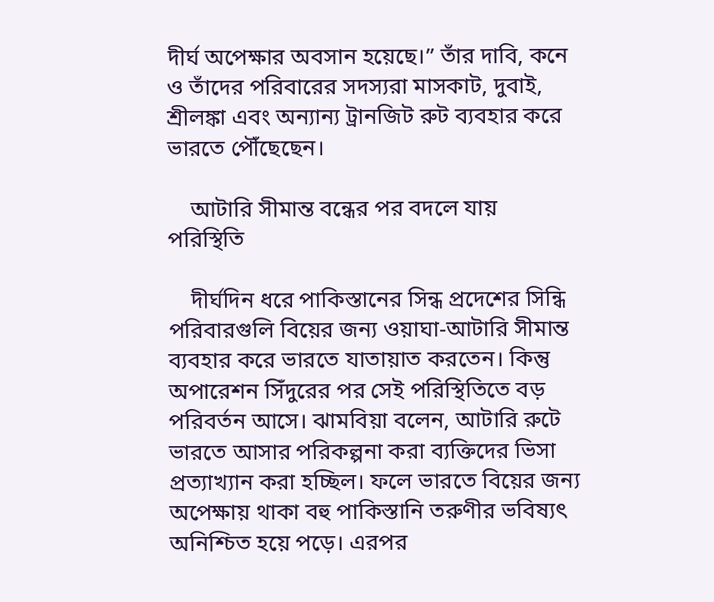দীর্ঘ অপেক্ষার অবসান হয়েছে।” তাঁর দাবি, কনে ও তাঁদের পরিবারের সদস্যরা মাসকাট, দুবাই, শ্রীলঙ্কা এবং অন্যান্য ট্রানজিট রুট ব্যবহার করে ভারতে পৌঁছেছেন।

    আটারি সীমান্ত বন্ধের পর বদলে যায় পরিস্থিতি

    দীর্ঘদিন ধরে পাকিস্তানের সিন্ধ প্রদেশের সিন্ধি পরিবারগুলি বিয়ের জন্য ওয়াঘা-আটারি সীমান্ত ব্যবহার করে ভারতে যাতায়াত করতেন। কিন্তু অপারেশন সিঁদুরের পর সেই পরিস্থিতিতে বড় পরিবর্তন আসে। ঝামবিয়া বলেন, আটারি রুটে ভারতে আসার পরিকল্পনা করা ব্যক্তিদের ভিসা প্রত্যাখ্যান করা হচ্ছিল। ফলে ভারতে বিয়ের জন্য অপেক্ষায় থাকা বহু পাকিস্তানি তরুণীর ভবিষ্যৎ অনিশ্চিত হয়ে পড়ে। এরপর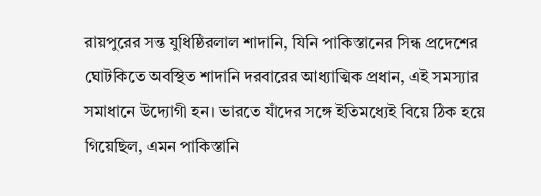রায়পুরের সন্ত যুধিষ্ঠিরলাল শাদানি, যিনি পাকিস্তানের সিন্ধ প্রদেশের ঘোটকিতে অবস্থিত শাদানি দরবারের আধ্যাত্মিক প্রধান, এই সমস্যার সমাধানে উদ্যোগী হন। ভারতে যাঁদের সঙ্গে ইতিমধ্যেই বিয়ে ঠিক হয়ে গিয়েছিল, এমন পাকিস্তানি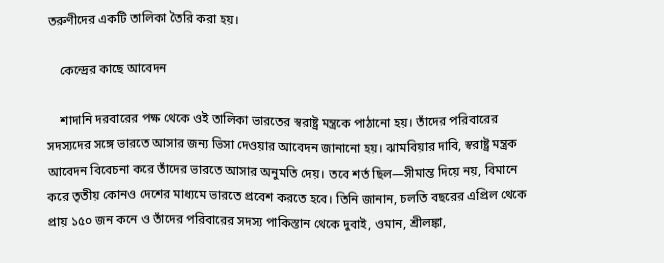তরুণীদের একটি তালিকা তৈরি করা হয়।

    কেন্দ্রের কাছে আবেদন

    শাদানি দরবারের পক্ষ থেকে ওই তালিকা ভারতের স্বরাষ্ট্র মন্ত্রকে পাঠানো হয়। তাঁদের পরিবারের সদস্যদের সঙ্গে ভারতে আসার জন্য ভিসা দেওয়ার আবেদন জানানো হয়। ঝামবিয়ার দাবি, স্বরাষ্ট্র মন্ত্রক আবেদন বিবেচনা করে তাঁদের ভারতে আসার অনুমতি দেয়। তবে শর্ত ছিল—সীমান্ত দিয়ে নয়, বিমানে করে তৃতীয় কোনও দেশের মাধ্যমে ভারতে প্রবেশ করতে হবে। তিনি জানান, চলতি বছরের এপ্রিল থেকে প্রায় ১৫০ জন কনে ও তাঁদের পরিবারের সদস্য পাকিস্তান থেকে দুবাই, ওমান, শ্রীলঙ্কা,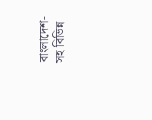বাংলাদেশ-সহ বিভিন্ন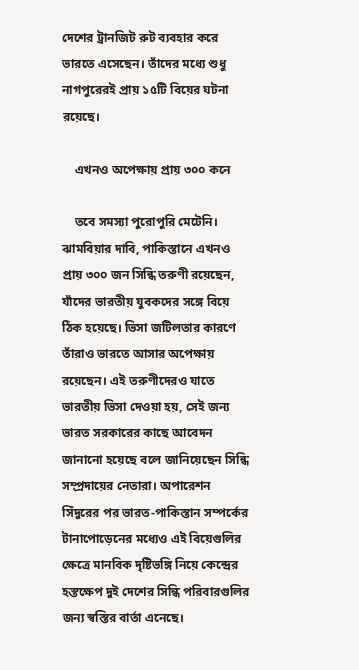দেশের ট্রানজিট রুট ব্যবহার করে ভারতে এসেছেন। তাঁদের মধ্যে শুধু নাগপুরেরই প্রায় ১৫টি বিয়ের ঘটনা রয়েছে।

    এখনও অপেক্ষায় প্রায় ৩০০ কনে

    তবে সমস্যা পুরোপুরি মেটেনি। ঝামবিয়ার দাবি, পাকিস্তানে এখনও প্রায় ৩০০ জন সিন্ধি তরুণী রয়েছেন, যাঁদের ভারতীয় যুবকদের সঙ্গে বিয়ে ঠিক হয়েছে। ভিসা জটিলতার কারণে তাঁরাও ভারতে আসার অপেক্ষায় রয়েছেন। এই তরুণীদেরও যাতে ভারতীয় ভিসা দেওয়া হয়, সেই জন্য ভারত সরকারের কাছে আবেদন জানানো হয়েছে বলে জানিয়েছেন সিন্ধি সম্প্রদায়ের নেতারা। অপারেশন সিঁদুরের পর ভারত-পাকিস্তান সম্পর্কের টানাপোড়েনের মধ্যেও এই বিয়েগুলির ক্ষেত্রে মানবিক দৃষ্টিভঙ্গি নিয়ে কেন্দ্রের হস্তক্ষেপ দুই দেশের সিন্ধি পরিবারগুলির জন্য স্বস্তির বার্তা এনেছে।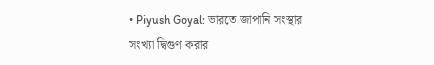• Piyush Goyal: ভারতে জাপানি সংস্থার সংখ্যা দ্বিগুণ করার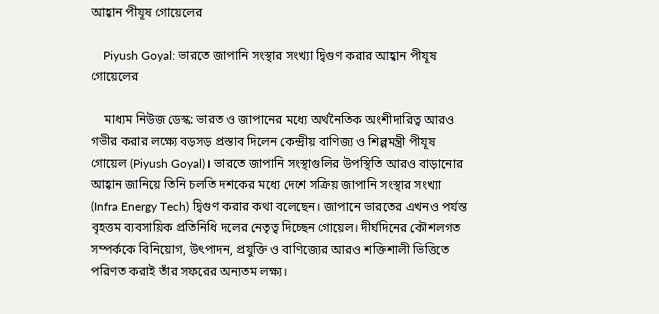আহ্বান পীযূষ গোয়েলের

    Piyush Goyal: ভারতে জাপানি সংস্থার সংখ্যা দ্বিগুণ করার আহ্বান পীযূষ গোয়েলের

    মাধ্যম নিউজ ডেস্ক: ভারত ও জাপানের মধ্যে অর্থনৈতিক অংশীদারিত্ব আরও গভীর করার লক্ষ্যে বড়সড় প্রস্তাব দিলেন কেন্দ্রীয় বাণিজ্য ও শিল্পমন্ত্রী পীযূষ গোয়েল (Piyush Goyal)। ভারতে জাপানি সংস্থাগুলির উপস্থিতি আরও বাড়ানোর আহ্বান জানিয়ে তিনি চলতি দশকের মধ্যে দেশে সক্রিয় জাপানি সংস্থার সংখ্যা (Infra Energy Tech) দ্বিগুণ করার কথা বলেছেন। জাপানে ভারতের এখনও পর্যন্ত বৃহত্তম ব্যবসায়িক প্রতিনিধি দলের নেতৃত্ব দিচ্ছেন গোয়েল। দীর্ঘদিনের কৌশলগত সম্পর্ককে বিনিয়োগ, উৎপাদন, প্রযুক্তি ও বাণিজ্যের আরও শক্তিশালী ভিত্তিতে পরিণত করাই তাঁর সফরের অন্যতম লক্ষ্য।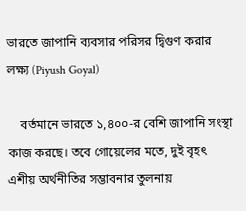ভারতে জাপানি ব্যবসার পরিসর দ্বিগুণ করার লক্ষ্য (Piyush Goyal)

    বর্তমানে ভারতে ১,৪০০-র বেশি জাপানি সংস্থা কাজ করছে। তবে গোয়েলের মতে, দুই বৃহৎ এশীয় অর্থনীতির সম্ভাবনার তুলনায়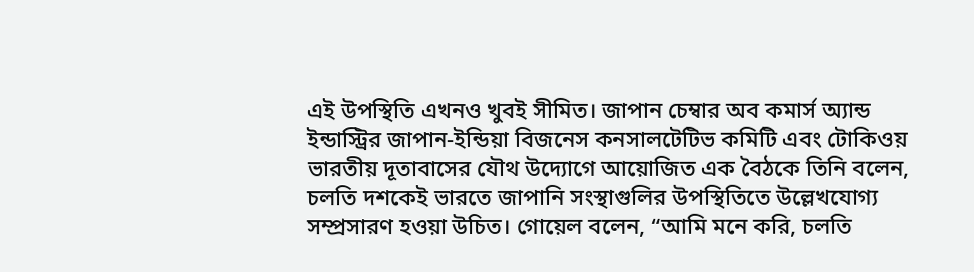এই উপস্থিতি এখনও খুবই সীমিত। জাপান চেম্বার অব কমার্স অ্যান্ড ইন্ডাস্ট্রির জাপান-ইন্ডিয়া বিজনেস কনসালটেটিভ কমিটি এবং টোকিওয় ভারতীয় দূতাবাসের যৌথ উদ্যোগে আয়োজিত এক বৈঠকে তিনি বলেন, চলতি দশকেই ভারতে জাপানি সংস্থাগুলির উপস্থিতিতে উল্লেখযোগ্য সম্প্রসারণ হওয়া উচিত। গোয়েল বলেন, “আমি মনে করি, চলতি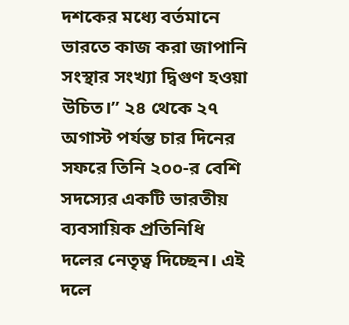দশকের মধ্যে বর্তমানে ভারতে কাজ করা জাপানি সংস্থার সংখ্যা দ্বিগুণ হওয়া উচিত।” ২৪ থেকে ২৭ অগাস্ট পর্যন্ত চার দিনের সফরে তিনি ২০০-র বেশি সদস্যের একটি ভারতীয় ব্যবসায়িক প্রতিনিধি দলের নেতৃত্ব দিচ্ছেন। এই দলে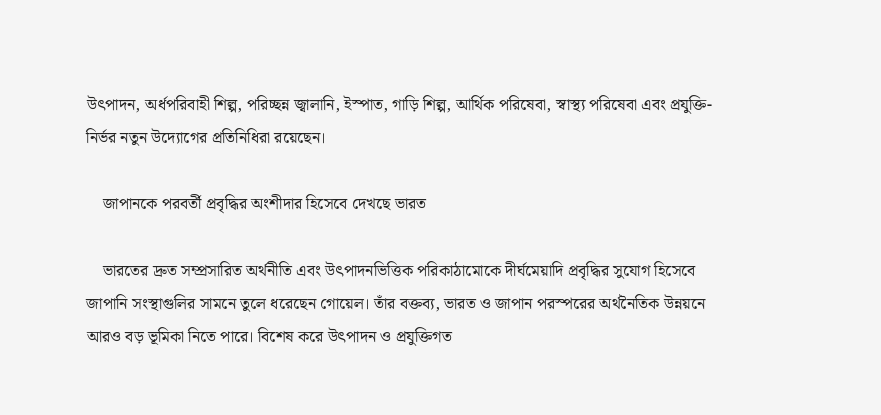উৎপাদন, অর্ধপরিবাহী শিল্প, পরিচ্ছন্ন জ্বালানি, ইস্পাত, গাড়ি শিল্প, আর্থিক পরিষেবা, স্বাস্থ্য পরিষেবা এবং প্রযুক্তি-নির্ভর নতুন উদ্যোগের প্রতিনিধিরা রয়েছেন।

    জাপানকে পরবর্তী প্রবৃদ্ধির অংশীদার হিসেবে দেখছে ভারত

    ভারতের দ্রুত সম্প্রসারিত অর্থনীতি এবং উৎপাদনভিত্তিক পরিকাঠামোকে দীর্ঘমেয়াদি প্রবৃদ্ধির সুযোগ হিসেবে জাপানি সংস্থাগুলির সামনে তুলে ধরেছেন গোয়েল। তাঁর বক্তব্য, ভারত ও জাপান পরস্পরের অর্থনৈতিক উন্নয়নে আরও বড় ভূমিকা নিতে পারে। বিশেষ করে উৎপাদন ও প্রযুক্তিগত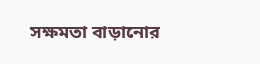সক্ষমতা বাড়ানোর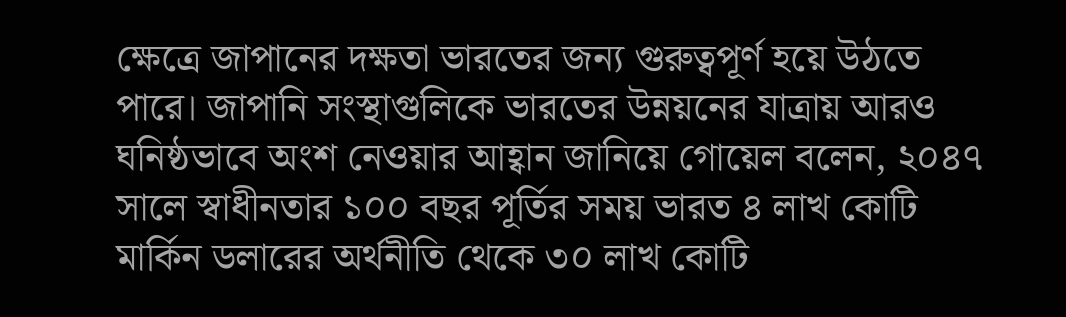ক্ষেত্রে জাপানের দক্ষতা ভারতের জন্য গুরুত্বপূর্ণ হয়ে উঠতে পারে। জাপানি সংস্থাগুলিকে ভারতের উন্নয়নের যাত্রায় আরও ঘনিষ্ঠভাবে অংশ নেওয়ার আহ্বান জানিয়ে গোয়েল বলেন, ২০৪৭ সালে স্বাধীনতার ১০০ বছর পূর্তির সময় ভারত ৪ লাখ কোটি মার্কিন ডলারের অর্থনীতি থেকে ৩০ লাখ কোটি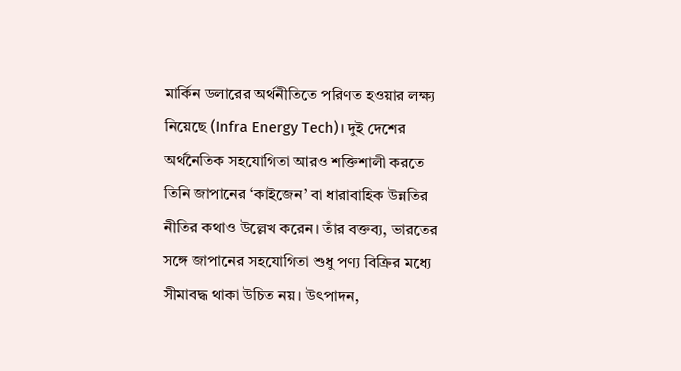মার্কিন ডলারের অর্থনীতিতে পরিণত হওয়ার লক্ষ্য নিয়েছে (Infra Energy Tech)। দুই দেশের অর্থনৈতিক সহযোগিতা আরও শক্তিশালী করতে তিনি জাপানের ‘কাইজেন’ বা ধারাবাহিক উন্নতির নীতির কথাও উল্লেখ করেন। তাঁর বক্তব্য, ভারতের সঙ্গে জাপানের সহযোগিতা শুধু পণ্য বিক্রির মধ্যে সীমাবদ্ধ থাকা উচিত নয়। উৎপাদন,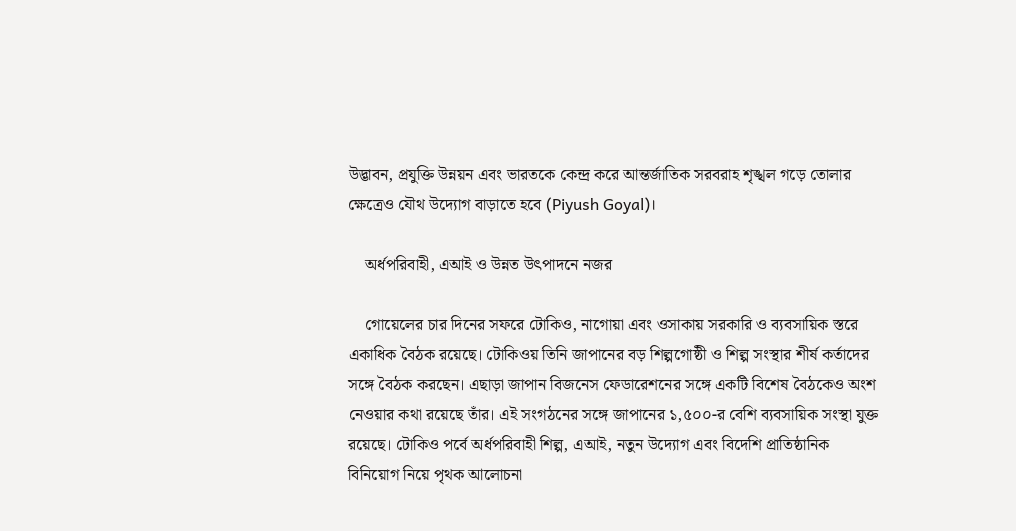উদ্ভাবন, প্রযুক্তি উন্নয়ন এবং ভারতকে কেন্দ্র করে আন্তর্জাতিক সরবরাহ শৃঙ্খল গড়ে তোলার ক্ষেত্রেও যৌথ উদ্যোগ বাড়াতে হবে (Piyush Goyal)।

    অর্ধপরিবাহী, এআই ও উন্নত উৎপাদনে নজর

    গোয়েলের চার দিনের সফরে টোকিও, নাগোয়া এবং ওসাকায় সরকারি ও ব্যবসায়িক স্তরে একাধিক বৈঠক রয়েছে। টোকিওয় তিনি জাপানের বড় শিল্পগোষ্ঠী ও শিল্প সংস্থার শীর্ষ কর্তাদের সঙ্গে বৈঠক করছেন। এছাড়া জাপান বিজনেস ফেডারেশনের সঙ্গে একটি বিশেষ বৈঠকেও অংশ নেওয়ার কথা রয়েছে তাঁর। এই সংগঠনের সঙ্গে জাপানের ১,৫০০-র বেশি ব্যবসায়িক সংস্থা যুক্ত রয়েছে। টোকিও পর্বে অর্ধপরিবাহী শিল্প, এআই, নতুন উদ্যোগ এবং বিদেশি প্রাতিষ্ঠানিক বিনিয়োগ নিয়ে পৃথক আলোচনা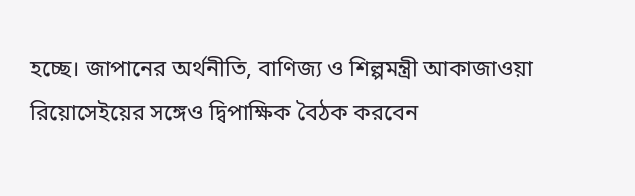হচ্ছে। জাপানের অর্থনীতি, বাণিজ্য ও শিল্পমন্ত্রী আকাজাওয়া রিয়োসেইয়ের সঙ্গেও দ্বিপাক্ষিক বৈঠক করবেন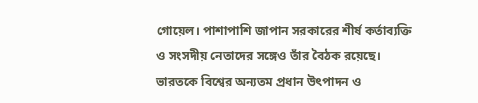গোয়েল। পাশাপাশি জাপান সরকারের শীর্ষ কর্তাব্যক্তি ও সংসদীয় নেতাদের সঙ্গেও তাঁর বৈঠক রয়েছে। ভারতকে বিশ্বের অন্যতম প্রধান উৎপাদন ও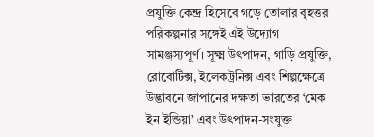প্রযুক্তি কেন্দ্র হিসেবে গড়ে তোলার বৃহত্তর পরিকল্পনার সঙ্গেই এই উদ্যোগ সামঞ্জস্যপূর্ণ। সূক্ষ্ম উৎপাদন, গাড়ি প্রযুক্তি, রোবোটিক্স, ইলেকট্রনিক্স এবং শিল্পক্ষেত্রে উদ্ভাবনে জাপানের দক্ষতা ভারতের ‘মেক ইন ইন্ডিয়া’ এবং উৎপাদন-সংযুক্ত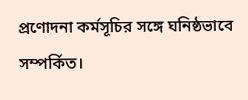প্রণোদনা কর্মসূচির সঙ্গে ঘনিষ্ঠভাবে সম্পর্কিত।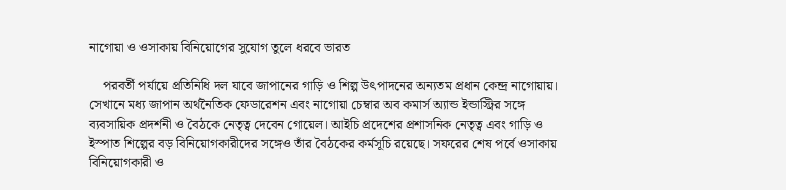নাগোয়া ও ওসাকায় বিনিয়োগের সুযোগ তুলে ধরবে ভারত

    পরবর্তী পর্যায়ে প্রতিনিধি দল যাবে জাপানের গাড়ি ও শিল্প উৎপাদনের অন্যতম প্রধান কেন্দ্র নাগোয়ায়। সেখানে মধ্য জাপান অর্থনৈতিক ফেডারেশন এবং নাগোয়া চেম্বার অব কমার্স অ্যান্ড ইন্ডাস্ট্রির সঙ্গে ব্যবসায়িক প্রদর্শনী ও বৈঠকে নেতৃত্ব দেবেন গোয়েল। আইচি প্রদেশের প্রশাসনিক নেতৃত্ব এবং গাড়ি ও ইস্পাত শিল্পের বড় বিনিয়োগকারীদের সঙ্গেও তাঁর বৈঠকের কর্মসূচি রয়েছে। সফরের শেষ পর্বে ওসাকায় বিনিয়োগকারী ও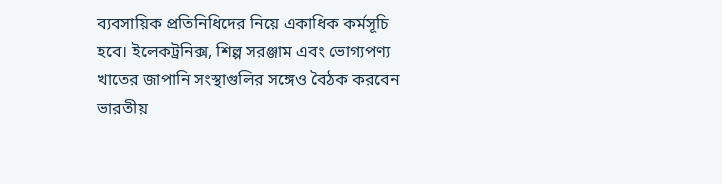ব্যবসায়িক প্রতিনিধিদের নিয়ে একাধিক কর্মসূচি হবে। ইলেকট্রনিক্স, শিল্প সরঞ্জাম এবং ভোগ্যপণ্য খাতের জাপানি সংস্থাগুলির সঙ্গেও বৈঠক করবেন ভারতীয়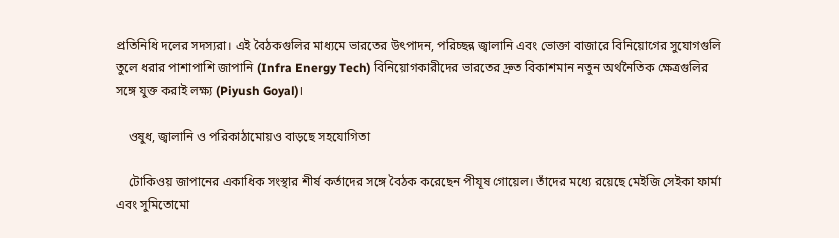প্রতিনিধি দলের সদস্যরা। এই বৈঠকগুলির মাধ্যমে ভারতের উৎপাদন, পরিচ্ছন্ন জ্বালানি এবং ভোক্তা বাজারে বিনিয়োগের সুযোগগুলি তুলে ধরার পাশাপাশি জাপানি (Infra Energy Tech) বিনিয়োগকারীদের ভারতের দ্রুত বিকাশমান নতুন অর্থনৈতিক ক্ষেত্রগুলির সঙ্গে যুক্ত করাই লক্ষ্য (Piyush Goyal)।

    ওষুধ, জ্বালানি ও পরিকাঠামোয়ও বাড়ছে সহযোগিতা

    টোকিওয় জাপানের একাধিক সংস্থার শীর্ষ কর্তাদের সঙ্গে বৈঠক করেছেন পীযূষ গোয়েল। তাঁদের মধ্যে রয়েছে মেইজি সেইকা ফার্মা এবং সুমিতোমো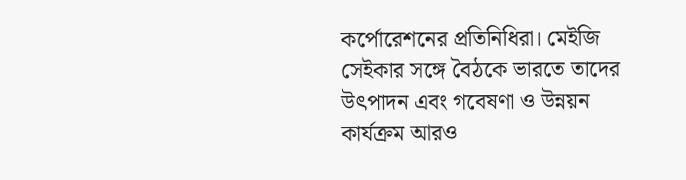কর্পোরেশনের প্রতিনিধিরা। মেইজি সেইকার সঙ্গে বৈঠকে ভারতে তাদের উৎপাদন এবং গবেষণা ও উন্নয়ন কার্যক্রম আরও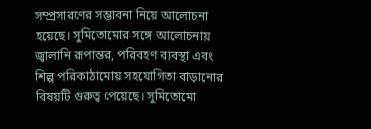সম্প্রসারণের সম্ভাবনা নিয়ে আলোচনা হয়েছে। সুমিতোমোর সঙ্গে আলোচনায় জ্বালানি রূপান্তর, পরিবহণ ব্যবস্থা এবং শিল্প পরিকাঠামোয় সহযোগিতা বাড়ানোর বিষয়টি গুরুত্ব পেয়েছে। সুমিতোমো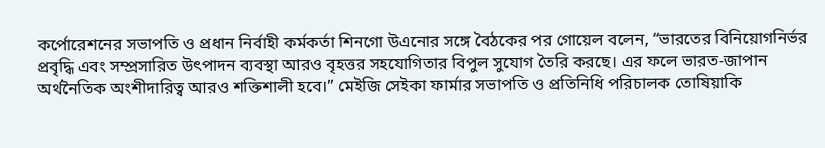কর্পোরেশনের সভাপতি ও প্রধান নির্বাহী কর্মকর্তা শিনগো উএনোর সঙ্গে বৈঠকের পর গোয়েল বলেন, “ভারতের বিনিয়োগনির্ভর প্রবৃদ্ধি এবং সম্প্রসারিত উৎপাদন ব্যবস্থা আরও বৃহত্তর সহযোগিতার বিপুল সুযোগ তৈরি করছে। এর ফলে ভারত-জাপান অর্থনৈতিক অংশীদারিত্ব আরও শক্তিশালী হবে।” মেইজি সেইকা ফার্মার সভাপতি ও প্রতিনিধি পরিচালক তোষিয়াকি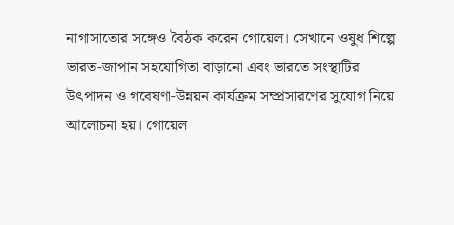নাগাসাতোর সঙ্গেও বৈঠক করেন গোয়েল। সেখানে ওষুধ শিল্পে ভারত-জাপান সহযোগিতা বাড়ানো এবং ভারতে সংস্থাটির উৎপাদন ও গবেষণা-উন্নয়ন কার্যক্রম সম্প্রসারণের সুযোগ নিয়ে আলোচনা হয়। গোয়েল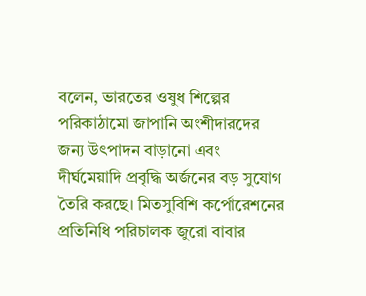বলেন, ভারতের ওষুধ শিল্পের পরিকাঠামো জাপানি অংশীদারদের জন্য উৎপাদন বাড়ানো এবং দীর্ঘমেয়াদি প্রবৃদ্ধি অর্জনের বড় সুযোগ তৈরি করছে। মিতসুবিশি কর্পোরেশনের প্রতিনিধি পরিচালক জুরো বাবার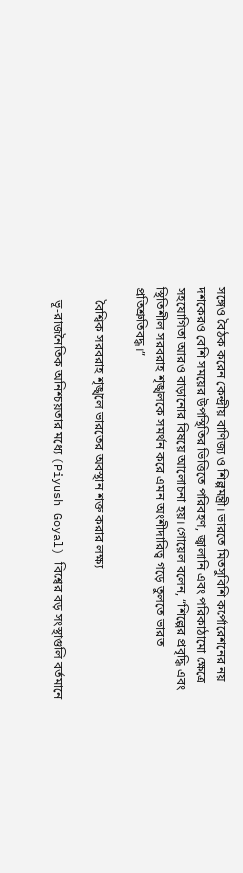সঙ্গেও বৈঠক করেন কেন্দ্রীয় বাণিজ্য ও শিল্পমন্ত্রী। ভারতে মিতসুবিশি কর্পোরেশনের নয় দশকেরও বেশি সময়ের উপস্থিতির ভিত্তিতে পরিবহণ, জ্বালানি এবং পরিকাঠামো ক্ষেত্রে সহযোগিতা আরও বাড়ানোর বিষয়ে আলোচনা হয়। গোয়েল বলেন, “শিল্পের প্রবৃদ্ধি এবং স্থিতিশীল সরবরাহ শৃঙ্খলকে সমর্থন করে এমন অংশীদারিত্ব গড়ে তুলতে ভারত প্রতিশ্রুতিবদ্ধ।”

    বৈশ্বিক সরবরাহ শৃঙ্খলে ভারতের অবস্থান শক্ত করার লক্ষ্য

    ভূ-রাজনৈতিক অনিশ্চয়তার মধ্যে (Piyush Goyal) বিশ্বের বড় সংস্থাগুলি বর্তমানে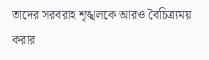তাদের সরবরাহ শৃঙ্খলকে আরও বৈচিত্র্যময় করার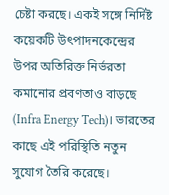চেষ্টা করছে। একই সঙ্গে নির্দিষ্ট কয়েকটি উৎপাদনকেন্দ্রের উপর অতিরিক্ত নির্ভরতা কমানোর প্রবণতাও বাড়ছে (Infra Energy Tech)। ভারতের কাছে এই পরিস্থিতি নতুন সুযোগ তৈরি করেছে।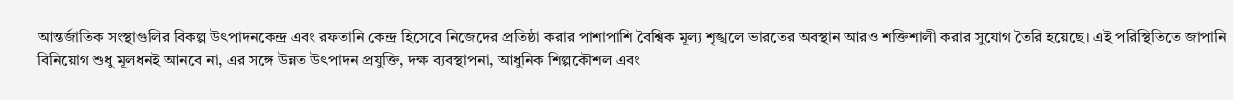আন্তর্জাতিক সংস্থাগুলির বিকল্প উৎপাদনকেন্দ্র এবং রফতানি কেন্দ্র হিসেবে নিজেদের প্রতিষ্ঠা করার পাশাপাশি বৈশ্বিক মূল্য শৃঙ্খলে ভারতের অবস্থান আরও শক্তিশালী করার সুযোগ তৈরি হয়েছে। এই পরিস্থিতিতে জাপানি বিনিয়োগ শুধু মূলধনই আনবে না, এর সঙ্গে উন্নত উৎপাদন প্রযুক্তি, দক্ষ ব্যবস্থাপনা, আধুনিক শিল্পকৌশল এবং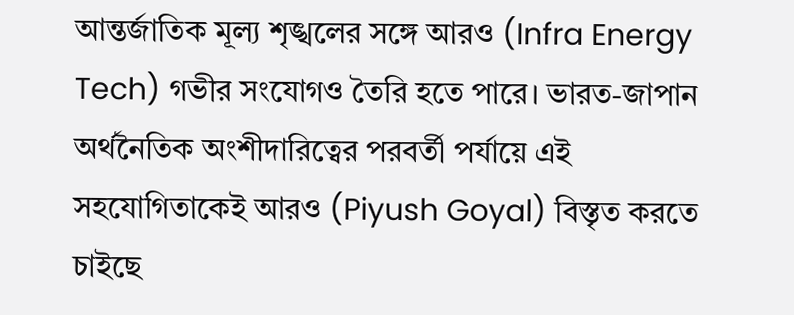আন্তর্জাতিক মূল্য শৃঙ্খলের সঙ্গে আরও (Infra Energy Tech) গভীর সংযোগও তৈরি হতে পারে। ভারত-জাপান অর্থনৈতিক অংশীদারিত্বের পরবর্তী পর্যায়ে এই সহযোগিতাকেই আরও (Piyush Goyal) বিস্তৃত করতে চাইছে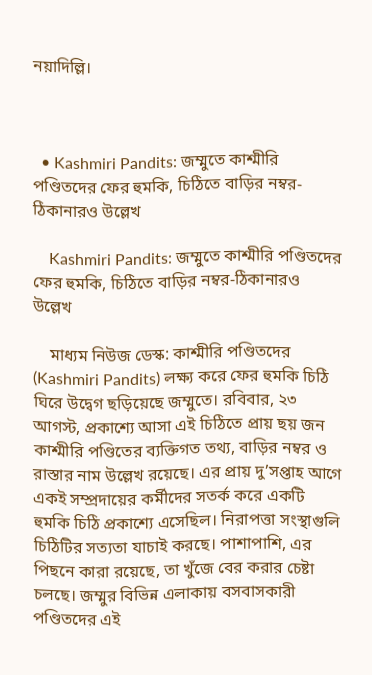নয়াদিল্লি।



  • Kashmiri Pandits: জম্মুতে কাশ্মীরি পণ্ডিতদের ফের হুমকি, চিঠিতে বাড়ির নম্বর-ঠিকানারও উল্লেখ

    Kashmiri Pandits: জম্মুতে কাশ্মীরি পণ্ডিতদের ফের হুমকি, চিঠিতে বাড়ির নম্বর-ঠিকানারও উল্লেখ

    মাধ্যম নিউজ ডেস্ক: কাশ্মীরি পণ্ডিতদের (Kashmiri Pandits) লক্ষ্য করে ফের হুমকি চিঠি ঘিরে উদ্বেগ ছড়িয়েছে জম্মুতে। রবিবার, ২৩ আগস্ট, প্রকাশ্যে আসা এই চিঠিতে প্রায় ছয় জন কাশ্মীরি পণ্ডিতের ব্যক্তিগত তথ্য, বাড়ির নম্বর ও রাস্তার নাম উল্লেখ রয়েছে। এর প্রায় দু’সপ্তাহ আগে একই সম্প্রদায়ের কর্মীদের সতর্ক করে একটি হুমকি চিঠি প্রকাশ্যে এসেছিল। নিরাপত্তা সংস্থাগুলি চিঠিটির সত্যতা যাচাই করছে। পাশাপাশি, এর পিছনে কারা রয়েছে, তা খুঁজে বের করার চেষ্টা চলছে। জম্মুর বিভিন্ন এলাকায় বসবাসকারী পণ্ডিতদের এই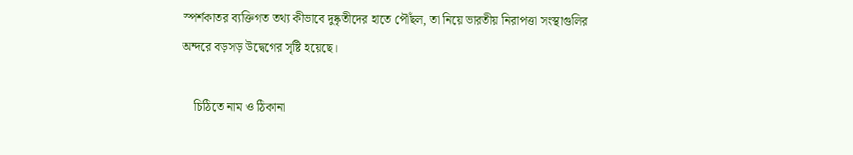স্পর্শকাতর ব্যক্তিগত তথ্য কীভাবে দুষ্কৃতীদের হাতে পৌঁছল, তা নিয়ে ভারতীয় নিরাপত্তা সংস্থাগুলির অন্দরে বড়সড় উদ্বেগের সৃষ্টি হয়েছে।

    চিঠিতে নাম ও ঠিকানা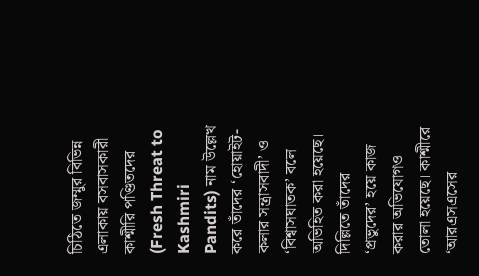চিঠিতে জম্মুর বিভিন্ন এলাকায় বসবাসকারী কাশ্মীরি পণ্ডিতদের (Fresh Threat to Kashmiri Pandits) নাম উল্লেখ করে তাঁদের ‘হোয়াইট-কলার সন্ত্রাসবাদী’ ও ‘বিশ্বাসঘাতক’ বলে অভিহিত করা হয়েছে। দিল্লিতে তাঁদের ‘প্রভুদের’ হয়ে কাজ করার অভিযোগও তোলা হয়েছে। কাশ্মীরে ‘আরএসএসের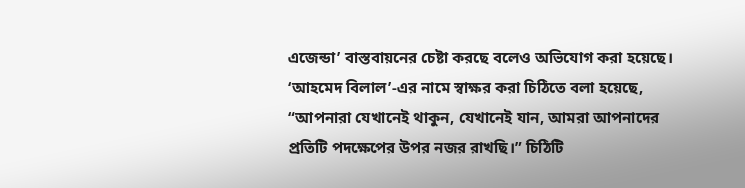এজেন্ডা’ বাস্তবায়নের চেষ্টা করছে বলেও অভিযোগ করা হয়েছে। ‘আহমেদ বিলাল’-এর নামে স্বাক্ষর করা চিঠিতে বলা হয়েছে, “আপনারা যেখানেই থাকুন, যেখানেই যান, আমরা আপনাদের প্রতিটি পদক্ষেপের উপর নজর রাখছি।” চিঠিটি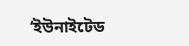‘ইউনাইটেড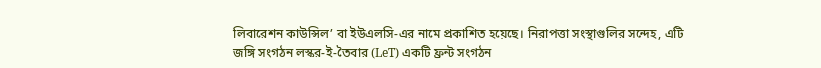লিবারেশন কাউন্সিল’ বা ইউএলসি-এর নামে প্রকাশিত হয়েছে। নিরাপত্তা সংস্থাগুলির সন্দেহ, এটি জঙ্গি সংগঠন লস্কর-ই-তৈবার (LeT) একটি ফ্রন্ট সংগঠন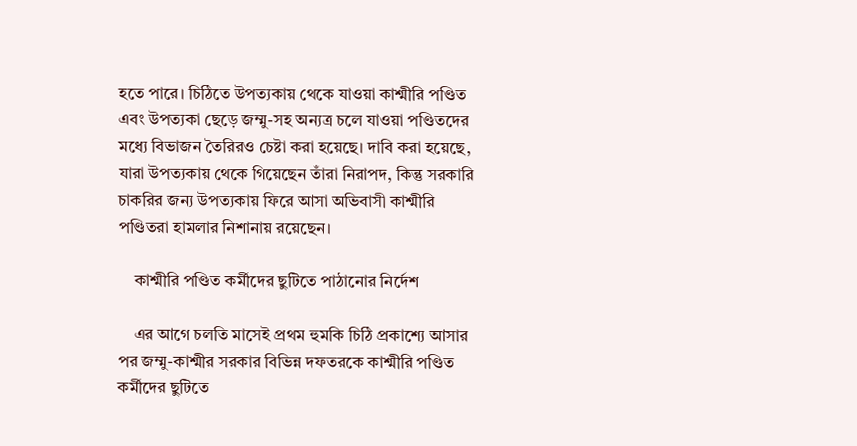হতে পারে। চিঠিতে উপত্যকায় থেকে যাওয়া কাশ্মীরি পণ্ডিত এবং উপত্যকা ছেড়ে জম্মু-সহ অন্যত্র চলে যাওয়া পণ্ডিতদের মধ্যে বিভাজন তৈরিরও চেষ্টা করা হয়েছে। দাবি করা হয়েছে, যারা উপত্যকায় থেকে গিয়েছেন তাঁরা নিরাপদ, কিন্তু সরকারি চাকরির জন্য উপত্যকায় ফিরে আসা অভিবাসী কাশ্মীরি পণ্ডিতরা হামলার নিশানায় রয়েছেন।

    কাশ্মীরি পণ্ডিত কর্মীদের ছুটিতে পাঠানোর নির্দেশ

    এর আগে চলতি মাসেই প্রথম হুমকি চিঠি প্রকাশ্যে আসার পর জম্মু-কাশ্মীর সরকার বিভিন্ন দফতরকে কাশ্মীরি পণ্ডিত কর্মীদের ছুটিতে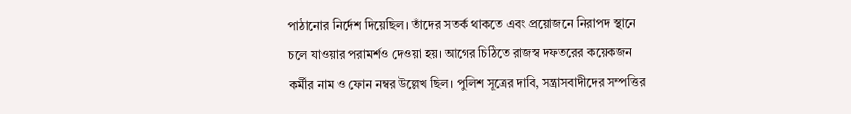পাঠানোর নির্দেশ দিয়েছিল। তাঁদের সতর্ক থাকতে এবং প্রয়োজনে নিরাপদ স্থানে চলে যাওয়ার পরামর্শও দেওয়া হয়। আগের চিঠিতে রাজস্ব দফতরের কয়েকজন কর্মীর নাম ও ফোন নম্বর উল্লেখ ছিল। পুলিশ সূত্রের দাবি, সন্ত্রাসবাদীদের সম্পত্তির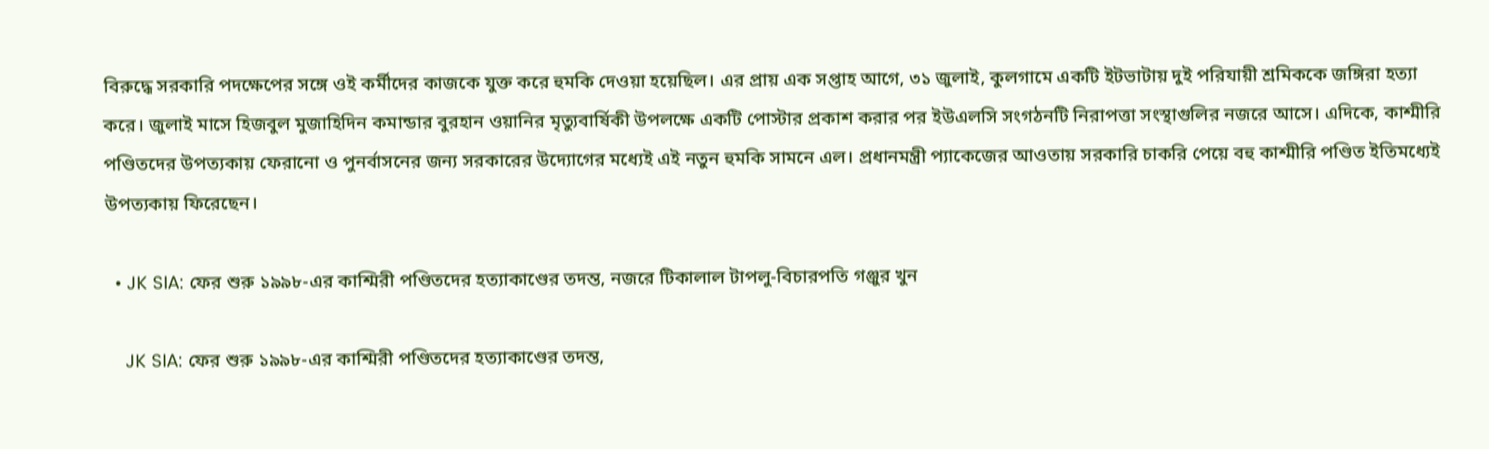বিরুদ্ধে সরকারি পদক্ষেপের সঙ্গে ওই কর্মীদের কাজকে যুক্ত করে হুমকি দেওয়া হয়েছিল। এর প্রায় এক সপ্তাহ আগে, ৩১ জুলাই, কুলগামে একটি ইটভাটায় দুই পরিযায়ী শ্রমিককে জঙ্গিরা হত্যা করে। জুলাই মাসে হিজবুল মুজাহিদিন কমান্ডার বুরহান ওয়ানির মৃত্যুবার্ষিকী উপলক্ষে একটি পোস্টার প্রকাশ করার পর ইউএলসি সংগঠনটি নিরাপত্তা সংস্থাগুলির নজরে আসে। এদিকে, কাশ্মীরি পণ্ডিতদের উপত্যকায় ফেরানো ও পুনর্বাসনের জন্য সরকারের উদ্যোগের মধ্যেই এই নতুন হুমকি সামনে এল। প্রধানমন্ত্রী প্যাকেজের আওতায় সরকারি চাকরি পেয়ে বহু কাশ্মীরি পণ্ডিত ইতিমধ্যেই উপত্যকায় ফিরেছেন।

  • JK SIA: ফের শুরু ১৯৯৮-এর কাশ্মিরী পণ্ডিতদের হত্যাকাণ্ডের তদন্ত, নজরে টিকালাল টাপলু-বিচারপতি গঞ্জুর খুন

    JK SIA: ফের শুরু ১৯৯৮-এর কাশ্মিরী পণ্ডিতদের হত্যাকাণ্ডের তদন্ত,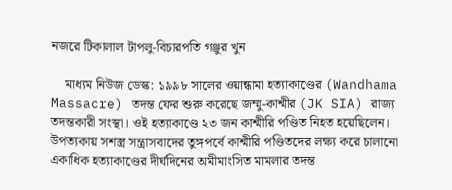নজরে টিকালাল টাপলু-বিচারপতি গঞ্জুর খুন

    মাধ্যম নিউজ ডেস্ক: ১৯৯৮ সালের ওয়ান্ধামা হত্যাকাণ্ডের (Wandhama Massacre) তদন্ত ফের শুরু করেছে জম্মু-কাশ্মীর (JK SIA) রাজ্য তদন্তকারী সংস্থা। ওই হত্যাকাণ্ডে ২৩ জন কাশ্মীরি পণ্ডিত নিহত হয়েছিলেন। উপত্যকায় সশস্ত্র সন্ত্রাসবাদের তুঙ্গপর্বে কাশ্মীরি পণ্ডিতদের লক্ষ্য করে চালানো একাধিক হত্যাকাণ্ডের দীর্ঘদিনের অমীমাংসিত মামলার তদন্ত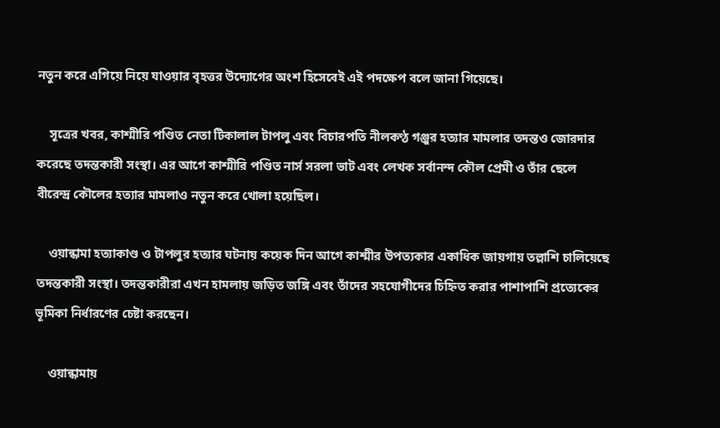নতুন করে এগিয়ে নিয়ে যাওয়ার বৃহত্তর উদ্যোগের অংশ হিসেবেই এই পদক্ষেপ বলে জানা গিয়েছে।

    সূত্রের খবর, কাশ্মীরি পণ্ডিত নেতা টিকালাল টাপলু এবং বিচারপতি নীলকণ্ঠ গঞ্জুর হত্যার মামলার তদন্তও জোরদার করেছে তদন্তকারী সংস্থা। এর আগে কাশ্মীরি পণ্ডিত নার্স সরলা ভাট এবং লেখক সর্বানন্দ কৌল প্রেমী ও তাঁর ছেলে বীরেন্দ্র কৌলের হত্যার মামলাও নতুন করে খোলা হয়েছিল।

    ওয়ান্ধামা হত্যাকাণ্ড ও টাপলুর হত্যার ঘটনায় কয়েক দিন আগে কাশ্মীর উপত্যকার একাধিক জায়গায় তল্লাশি চালিয়েছে তদন্তকারী সংস্থা। তদন্তকারীরা এখন হামলায় জড়িত জঙ্গি এবং তাঁদের সহযোগীদের চিহ্নিত করার পাশাপাশি প্রত্যেকের ভূমিকা নির্ধারণের চেষ্টা করছেন।

    ওয়ান্ধামায়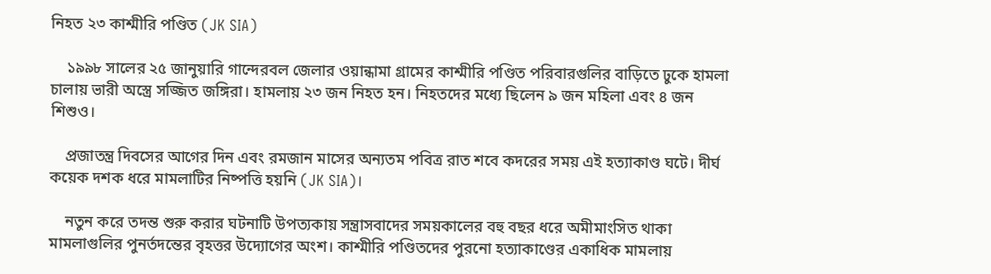নিহত ২৩ কাশ্মীরি পণ্ডিত (JK SIA)

    ১৯৯৮ সালের ২৫ জানুয়ারি গান্দেরবল জেলার ওয়ান্ধামা গ্রামের কাশ্মীরি পণ্ডিত পরিবারগুলির বাড়িতে ঢুকে হামলা চালায় ভারী অস্ত্রে সজ্জিত জঙ্গিরা। হামলায় ২৩ জন নিহত হন। নিহতদের মধ্যে ছিলেন ৯ জন মহিলা এবং ৪ জন শিশুও।

    প্রজাতন্ত্র দিবসের আগের দিন এবং রমজান মাসের অন্যতম পবিত্র রাত শবে কদরের সময় এই হত্যাকাণ্ড ঘটে। দীর্ঘ কয়েক দশক ধরে মামলাটির নিষ্পত্তি হয়নি (JK SIA)।

    নতুন করে তদন্ত শুরু করার ঘটনাটি উপত্যকায় সন্ত্রাসবাদের সময়কালের বহু বছর ধরে অমীমাংসিত থাকা মামলাগুলির পুনর্তদন্তের বৃহত্তর উদ্যোগের অংশ। কাশ্মীরি পণ্ডিতদের পুরনো হত্যাকাণ্ডের একাধিক মামলায়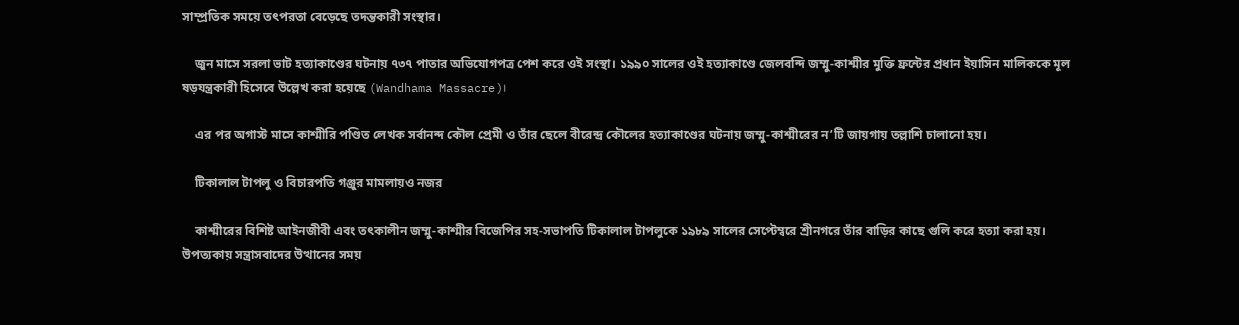সাম্প্রতিক সময়ে তৎপরতা বেড়েছে তদন্তকারী সংস্থার।

    জুন মাসে সরলা ভাট হত্যাকাণ্ডের ঘটনায় ৭৩৭ পাতার অভিযোগপত্র পেশ করে ওই সংস্থা। ১৯৯০ সালের ওই হত্যাকাণ্ডে জেলবন্দি জম্মু-কাশ্মীর মুক্তি ফ্রন্টের প্রধান ইয়াসিন মালিককে মূল ষড়যন্ত্রকারী হিসেবে উল্লেখ করা হয়েছে (Wandhama Massacre)।

    এর পর অগাস্ট মাসে কাশ্মীরি পণ্ডিত লেখক সর্বানন্দ কৌল প্রেমী ও তাঁর ছেলে বীরেন্দ্র কৌলের হত্যাকাণ্ডের ঘটনায় জম্মু-কাশ্মীরের ন’টি জায়গায় তল্লাশি চালানো হয়।

    টিকালাল টাপলু ও বিচারপতি গঞ্জুর মামলায়ও নজর

    কাশ্মীরের বিশিষ্ট আইনজীবী এবং তৎকালীন জম্মু-কাশ্মীর বিজেপির সহ-সভাপতি টিকালাল টাপলুকে ১৯৮৯ সালের সেপ্টেম্বরে শ্রীনগরে তাঁর বাড়ির কাছে গুলি করে হত্যা করা হয়। উপত্যকায় সন্ত্রাসবাদের উত্থানের সময়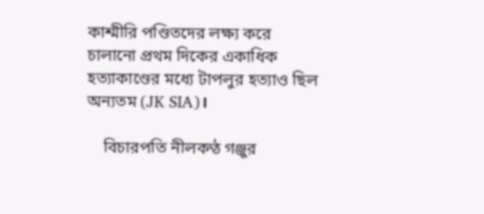কাশ্মীরি পণ্ডিতদের লক্ষ্য করে চালানো প্রথম দিকের একাধিক হত্যাকাণ্ডের মধ্যে টাপলুর হত্যাও ছিল অন্যতম (JK SIA)।

    বিচারপতি নীলকণ্ঠ গঞ্জুর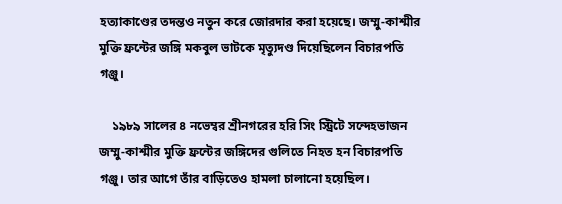হত্যাকাণ্ডের তদন্তও নতুন করে জোরদার করা হয়েছে। জম্মু-কাশ্মীর মুক্তি ফ্রন্টের জঙ্গি মকবুল ভাটকে মৃত্যুদণ্ড দিয়েছিলেন বিচারপতি গঞ্জু।

    ১৯৮৯ সালের ৪ নভেম্বর শ্রীনগরের হরি সিং স্ট্রিটে সন্দেহভাজন জম্মু-কাশ্মীর মুক্তি ফ্রন্টের জঙ্গিদের গুলিতে নিহত হন বিচারপতি গঞ্জু। তার আগে তাঁর বাড়িতেও হামলা চালানো হয়েছিল।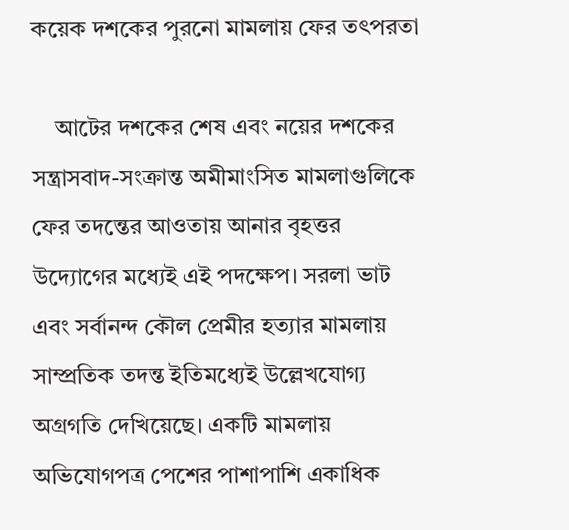কয়েক দশকের পুরনো মামলায় ফের তৎপরতা

    আটের দশকের শেষ এবং নয়ের দশকের সন্ত্রাসবাদ-সংক্রান্ত অমীমাংসিত মামলাগুলিকে ফের তদন্তের আওতায় আনার বৃহত্তর উদ্যোগের মধ্যেই এই পদক্ষেপ। সরলা ভাট এবং সর্বানন্দ কৌল প্রেমীর হত্যার মামলায় সাম্প্রতিক তদন্ত ইতিমধ্যেই উল্লেখযোগ্য অগ্রগতি দেখিয়েছে। একটি মামলায় অভিযোগপত্র পেশের পাশাপাশি একাধিক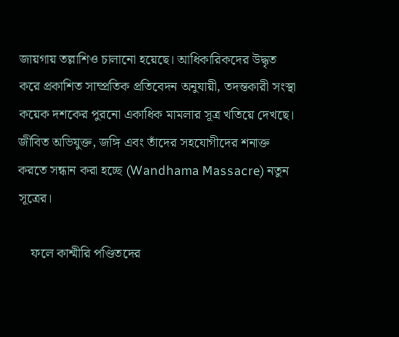জায়গায় তল্লাশিও চালানো হয়েছে। আধিকারিকদের উদ্ধৃত করে প্রকাশিত সাম্প্রতিক প্রতিবেদন অনুযায়ী, তদন্তকারী সংস্থা কয়েক দশকের পুরনো একাধিক মামলার সূত্র খতিয়ে দেখছে। জীবিত অভিযুক্ত, জঙ্গি এবং তাঁদের সহযোগীদের শনাক্ত করতে সন্ধান করা হচ্ছে (Wandhama Massacre) নতুন সূত্রের।

    ফলে কাশ্মীরি পণ্ডিতদের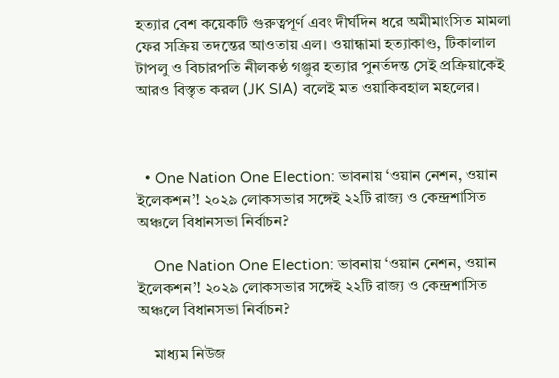হত্যার বেশ কয়েকটি গুরুত্বপূর্ণ এবং দীর্ঘদিন ধরে অমীমাংসিত মামলা ফের সক্রিয় তদন্তের আওতায় এল। ওয়ান্ধামা হত্যাকাণ্ড, টিকালাল টাপলু ও বিচারপতি নীলকণ্ঠ গঞ্জুর হত্যার পুনর্তদন্ত সেই প্রক্রিয়াকেই আরও বিস্তৃত করল (JK SIA) বলেই মত ওয়াকিবহাল মহলের।



  • One Nation One Election: ভাবনায় ‘ওয়ান নেশন, ওয়ান ইলেকশন’! ২০২৯ লোকসভার সঙ্গেই ২২টি রাজ্য ও কেন্দ্রশাসিত অঞ্চলে বিধানসভা নির্বাচন?

    One Nation One Election: ভাবনায় ‘ওয়ান নেশন, ওয়ান ইলেকশন’! ২০২৯ লোকসভার সঙ্গেই ২২টি রাজ্য ও কেন্দ্রশাসিত অঞ্চলে বিধানসভা নির্বাচন?

    মাধ্যম নিউজ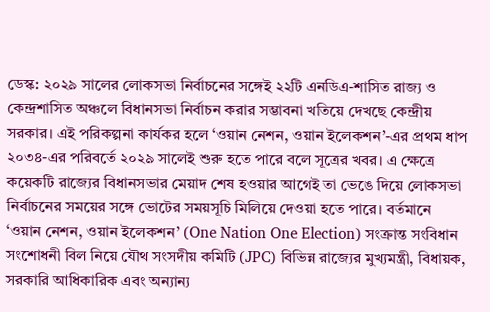ডেস্ক: ২০২৯ সালের লোকসভা নির্বাচনের সঙ্গেই ২২টি এনডিএ-শাসিত রাজ্য ও কেন্দ্রশাসিত অঞ্চলে বিধানসভা নির্বাচন করার সম্ভাবনা খতিয়ে দেখছে কেন্দ্রীয় সরকার। এই পরিকল্পনা কার্যকর হলে ‘ওয়ান নেশন, ওয়ান ইলেকশন’-এর প্রথম ধাপ ২০৩৪-এর পরিবর্তে ২০২৯ সালেই শুরু হতে পারে বলে সূত্রের খবর। এ ক্ষেত্রে কয়েকটি রাজ্যের বিধানসভার মেয়াদ শেষ হওয়ার আগেই তা ভেঙে দিয়ে লোকসভা নির্বাচনের সময়ের সঙ্গে ভোটের সময়সূচি মিলিয়ে দেওয়া হতে পারে। বর্তমানে ‘ওয়ান নেশন, ওয়ান ইলেকশন’ (One Nation One Election) সংক্রান্ত সংবিধান সংশোধনী বিল নিয়ে যৌথ সংসদীয় কমিটি (JPC) বিভিন্ন রাজ্যের মুখ্যমন্ত্রী, বিধায়ক, সরকারি আধিকারিক এবং অন্যান্য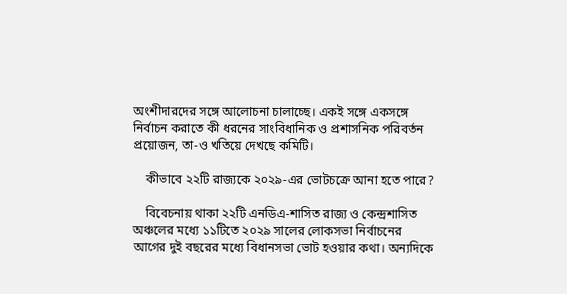অংশীদারদের সঙ্গে আলোচনা চালাচ্ছে। একই সঙ্গে একসঙ্গে নির্বাচন করাতে কী ধরনের সাংবিধানিক ও প্রশাসনিক পরিবর্তন প্রয়োজন, তা-ও খতিয়ে দেখছে কমিটি।

    কীভাবে ২২টি রাজ্যকে ২০২৯-এর ভোটচক্রে আনা হতে পারে?

    বিবেচনায় থাকা ২২টি এনডিএ-শাসিত রাজ্য ও কেন্দ্রশাসিত অঞ্চলের মধ্যে ১১টিতে ২০২৯ সালের লোকসভা নির্বাচনের আগের দুই বছরের মধ্যে বিধানসভা ভোট হওয়ার কথা। অন্যদিকে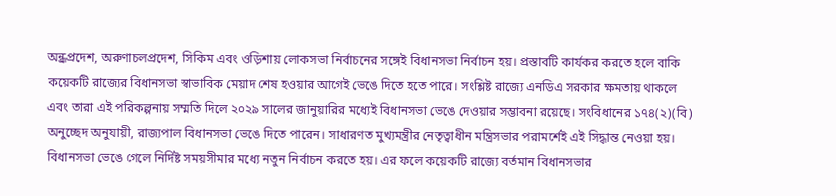অন্ধ্রপ্রদেশ, অরুণাচলপ্রদেশ, সিকিম এবং ওড়িশায় লোকসভা নির্বাচনের সঙ্গেই বিধানসভা নির্বাচন হয়। প্রস্তাবটি কার্যকর করতে হলে বাকি কয়েকটি রাজ্যের বিধানসভা স্বাভাবিক মেয়াদ শেষ হওয়ার আগেই ভেঙে দিতে হতে পারে। সংশ্লিষ্ট রাজ্যে এনডিএ সরকার ক্ষমতায় থাকলে এবং তারা এই পরিকল্পনায় সম্মতি দিলে ২০২৯ সালের জানুয়ারির মধ্যেই বিধানসভা ভেঙে দেওয়ার সম্ভাবনা রয়েছে। সংবিধানের ১৭৪(২)(বি) অনুচ্ছেদ অনুযায়ী, রাজ্যপাল বিধানসভা ভেঙে দিতে পারেন। সাধারণত মুখ্যমন্ত্রীর নেতৃত্বাধীন মন্ত্রিসভার পরামর্শেই এই সিদ্ধান্ত নেওয়া হয়। বিধানসভা ভেঙে গেলে নির্দিষ্ট সময়সীমার মধ্যে নতুন নির্বাচন করতে হয়। এর ফলে কয়েকটি রাজ্যে বর্তমান বিধানসভার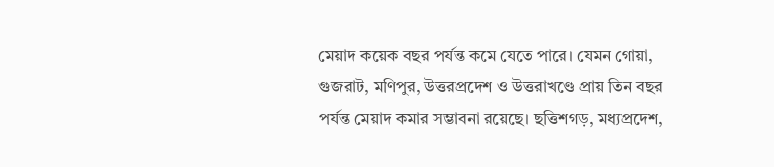মেয়াদ কয়েক বছর পর্যন্ত কমে যেতে পারে। যেমন গোয়া, গুজরাট, মণিপুর, উত্তরপ্রদেশ ও উত্তরাখণ্ডে প্রায় তিন বছর পর্যন্ত মেয়াদ কমার সম্ভাবনা রয়েছে। ছত্তিশগড়, মধ্যপ্রদেশ,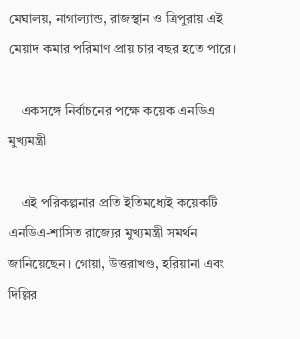মেঘালয়, নাগাল্যান্ড, রাজস্থান ও ত্রিপুরায় এই মেয়াদ কমার পরিমাণ প্রায় চার বছর হতে পারে।

    একসঙ্গে নির্বাচনের পক্ষে কয়েক এনডিএ মুখ্যমন্ত্রী

    এই পরিকল্পনার প্রতি ইতিমধ্যেই কয়েকটি এনডিএ-শাসিত রাজ্যের মুখ্যমন্ত্রী সমর্থন জানিয়েছেন। গোয়া, উত্তরাখণ্ড, হরিয়ানা এবং দিল্লির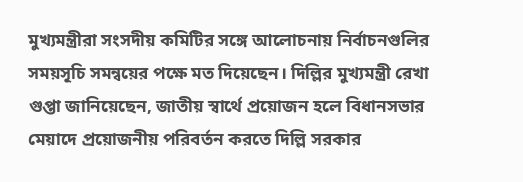মুখ্যমন্ত্রীরা সংসদীয় কমিটির সঙ্গে আলোচনায় নির্বাচনগুলির সময়সূচি সমন্বয়ের পক্ষে মত দিয়েছেন। দিল্লির মুখ্যমন্ত্রী রেখা গুপ্তা জানিয়েছেন, জাতীয় স্বার্থে প্রয়োজন হলে বিধানসভার মেয়াদে প্রয়োজনীয় পরিবর্তন করতে দিল্লি সরকার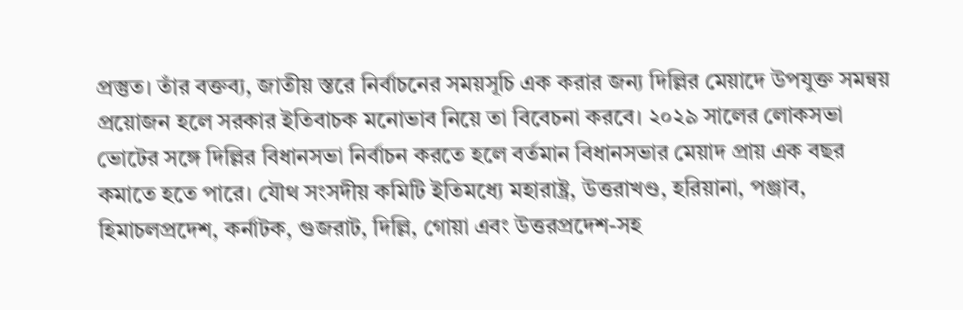প্রস্তুত। তাঁর বক্তব্য, জাতীয় স্তরে নির্বাচনের সময়সূচি এক করার জন্য দিল্লির মেয়াদে উপযুক্ত সমন্বয় প্রয়োজন হলে সরকার ইতিবাচক মনোভাব নিয়ে তা বিবেচনা করবে। ২০২৯ সালের লোকসভা ভোটের সঙ্গে দিল্লির বিধানসভা নির্বাচন করতে হলে বর্তমান বিধানসভার মেয়াদ প্রায় এক বছর কমাতে হতে পারে। যৌথ সংসদীয় কমিটি ইতিমধ্যে মহারাষ্ট্র, উত্তরাখণ্ড, হরিয়ানা, পঞ্জাব, হিমাচলপ্রদেশ, কর্নাটক, গুজরাট, দিল্লি, গোয়া এবং উত্তরপ্রদেশ-সহ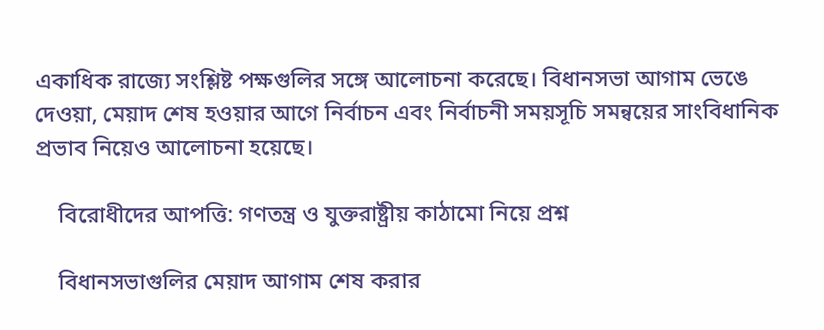একাধিক রাজ্যে সংশ্লিষ্ট পক্ষগুলির সঙ্গে আলোচনা করেছে। বিধানসভা আগাম ভেঙে দেওয়া, মেয়াদ শেষ হওয়ার আগে নির্বাচন এবং নির্বাচনী সময়সূচি সমন্বয়ের সাংবিধানিক প্রভাব নিয়েও আলোচনা হয়েছে।

    বিরোধীদের আপত্তি: গণতন্ত্র ও যুক্তরাষ্ট্রীয় কাঠামো নিয়ে প্রশ্ন

    বিধানসভাগুলির মেয়াদ আগাম শেষ করার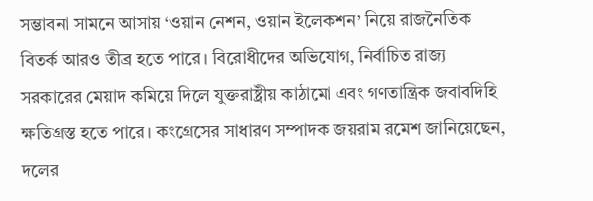সম্ভাবনা সামনে আসায় ‘ওয়ান নেশন, ওয়ান ইলেকশন’ নিয়ে রাজনৈতিক বিতর্ক আরও তীব্র হতে পারে। বিরোধীদের অভিযোগ, নির্বাচিত রাজ্য সরকারের মেয়াদ কমিয়ে দিলে যুক্তরাষ্ট্রীয় কাঠামো এবং গণতান্ত্রিক জবাবদিহি ক্ষতিগ্রস্ত হতে পারে। কংগ্রেসের সাধারণ সম্পাদক জয়রাম রমেশ জানিয়েছেন, দলের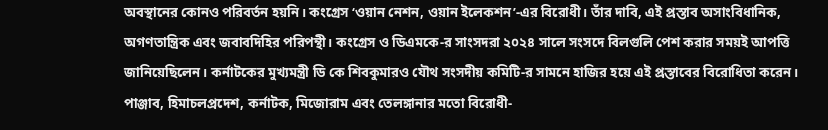অবস্থানের কোনও পরিবর্তন হয়নি। কংগ্রেস ‘ওয়ান নেশন, ওয়ান ইলেকশন’-এর বিরোধী। তাঁর দাবি, এই প্রস্তাব অসাংবিধানিক, অগণতান্ত্রিক এবং জবাবদিহির পরিপন্থী। কংগ্রেস ও ডিএমকে-র সাংসদরা ২০২৪ সালে সংসদে বিলগুলি পেশ করার সময়ই আপত্তি জানিয়েছিলেন। কর্নাটকের মুখ্যমন্ত্রী ডি কে শিবকুমারও যৌথ সংসদীয় কমিটি-র সামনে হাজির হয়ে এই প্রস্তাবের বিরোধিতা করেন। পাঞ্জাব, হিমাচলপ্রদেশ, কর্নাটক, মিজোরাম এবং তেলঙ্গানার মতো বিরোধী-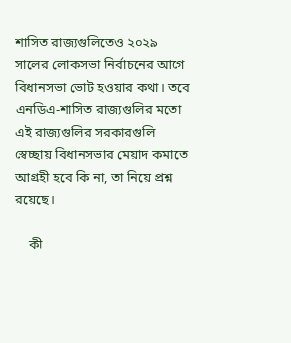শাসিত রাজ্যগুলিতেও ২০২৯ সালের লোকসভা নির্বাচনের আগে বিধানসভা ভোট হওয়ার কথা। তবে এনডিএ-শাসিত রাজ্যগুলির মতো এই রাজ্যগুলির সরকারগুলি স্বেচ্ছায় বিধানসভার মেয়াদ কমাতে আগ্রহী হবে কি না, তা নিয়ে প্রশ্ন রয়েছে।

    কী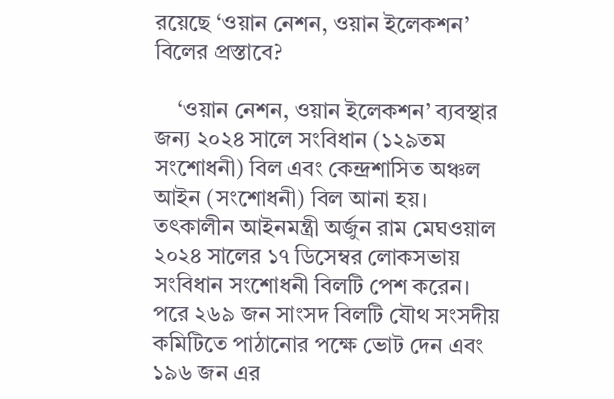রয়েছে ‘ওয়ান নেশন, ওয়ান ইলেকশন’ বিলের প্রস্তাবে?

    ‘ওয়ান নেশন, ওয়ান ইলেকশন’ ব্যবস্থার জন্য ২০২৪ সালে সংবিধান (১২৯তম সংশোধনী) বিল এবং কেন্দ্রশাসিত অঞ্চল আইন (সংশোধনী) বিল আনা হয়। তৎকালীন আইনমন্ত্রী অর্জুন রাম মেঘওয়াল ২০২৪ সালের ১৭ ডিসেম্বর লোকসভায় সংবিধান সংশোধনী বিলটি পেশ করেন। পরে ২৬৯ জন সাংসদ বিলটি যৌথ সংসদীয় কমিটিতে পাঠানোর পক্ষে ভোট দেন এবং ১৯৬ জন এর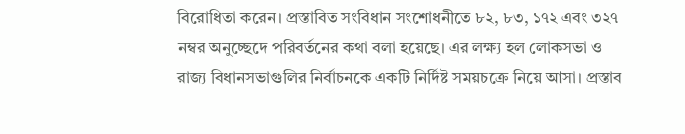বিরোধিতা করেন। প্রস্তাবিত সংবিধান সংশোধনীতে ৮২, ৮৩, ১৭২ এবং ৩২৭ নম্বর অনুচ্ছেদে পরিবর্তনের কথা বলা হয়েছে। এর লক্ষ্য হল লোকসভা ও রাজ্য বিধানসভাগুলির নির্বাচনকে একটি নির্দিষ্ট সময়চক্রে নিয়ে আসা। প্রস্তাব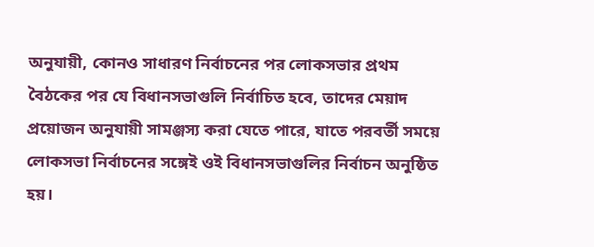অনুযায়ী, কোনও সাধারণ নির্বাচনের পর লোকসভার প্রথম বৈঠকের পর যে বিধানসভাগুলি নির্বাচিত হবে, তাদের মেয়াদ প্রয়োজন অনুযায়ী সামঞ্জস্য করা যেতে পারে, যাতে পরবর্তী সময়ে লোকসভা নির্বাচনের সঙ্গেই ওই বিধানসভাগুলির নির্বাচন অনুষ্ঠিত হয়।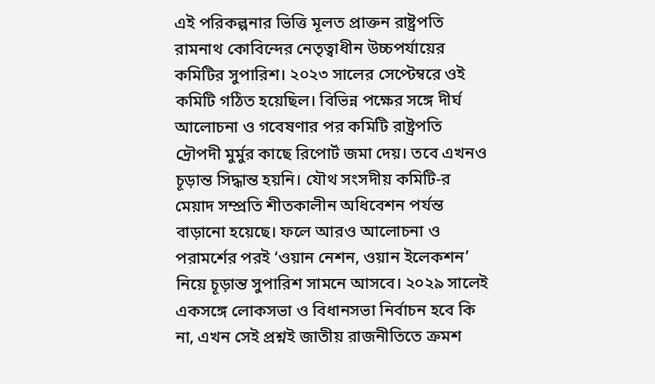এই পরিকল্পনার ভিত্তি মূলত প্রাক্তন রাষ্ট্রপতি রামনাথ কোবিন্দের নেতৃত্বাধীন উচ্চপর্যায়ের কমিটির সুপারিশ। ২০২৩ সালের সেপ্টেম্বরে ওই কমিটি গঠিত হয়েছিল। বিভিন্ন পক্ষের সঙ্গে দীর্ঘ আলোচনা ও গবেষণার পর কমিটি রাষ্ট্রপতি দ্রৌপদী মুর্মুর কাছে রিপোর্ট জমা দেয়। তবে এখনও চূড়ান্ত সিদ্ধান্ত হয়নি। যৌথ সংসদীয় কমিটি-র মেয়াদ সম্প্রতি শীতকালীন অধিবেশন পর্যন্ত বাড়ানো হয়েছে। ফলে আরও আলোচনা ও পরামর্শের পরই ‘ওয়ান নেশন, ওয়ান ইলেকশন’ নিয়ে চূড়ান্ত সুপারিশ সামনে আসবে। ২০২৯ সালেই একসঙ্গে লোকসভা ও বিধানসভা নির্বাচন হবে কি না, এখন সেই প্রশ্নই জাতীয় রাজনীতিতে ক্রমশ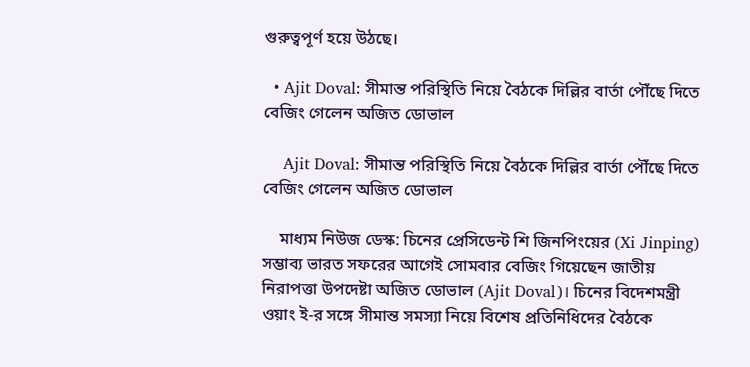গুরুত্বপূর্ণ হয়ে উঠছে।

  • Ajit Doval: সীমান্ত পরিস্থিতি নিয়ে বৈঠকে দিল্লির বার্তা পৌঁছে দিতে বেজিং গেলেন অজিত ডোভাল

    Ajit Doval: সীমান্ত পরিস্থিতি নিয়ে বৈঠকে দিল্লির বার্তা পৌঁছে দিতে বেজিং গেলেন অজিত ডোভাল

    মাধ্যম নিউজ ডেস্ক: চিনের প্রেসিডেন্ট শি জিনপিংয়ের (Xi Jinping) সম্ভাব্য ভারত সফরের আগেই সোমবার বেজিং গিয়েছেন জাতীয় নিরাপত্তা উপদেষ্টা অজিত ডোভাল (Ajit Doval)। চিনের বিদেশমন্ত্রী ওয়াং ই-র সঙ্গে সীমান্ত সমস্যা নিয়ে বিশেষ প্রতিনিধিদের বৈঠকে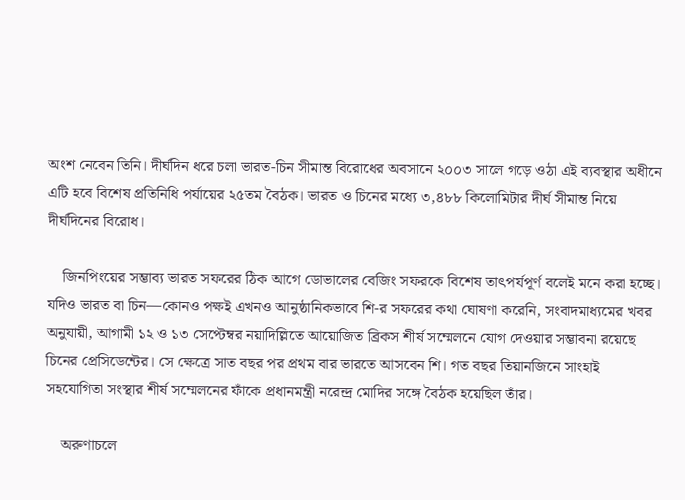অংশ নেবেন তিনি। দীর্ঘদিন ধরে চলা ভারত-চিন সীমান্ত বিরোধের অবসানে ২০০৩ সালে গড়ে ওঠা এই ব্যবস্থার অধীনে এটি হবে বিশেষ প্রতিনিধি পর্যায়ের ২৫তম বৈঠক। ভারত ও চিনের মধ্যে ৩,৪৮৮ কিলোমিটার দীর্ঘ সীমান্ত নিয়ে দীর্ঘদিনের বিরোধ।

    জিনপিংয়ের সম্ভাব্য ভারত সফরের ঠিক আগে ডোভালের বেজিং সফরকে বিশেষ তাৎপর্যপূর্ণ বলেই মনে করা হচ্ছে। যদিও ভারত বা চিন—কোনও পক্ষই এখনও আনুষ্ঠানিকভাবে শি-র সফরের কথা ঘোষণা করেনি, সংবাদমাধ্যমের খবর অনুযায়ী, আগামী ১২ ও ১৩ সেপ্টেম্বর নয়াদিল্লিতে আয়োজিত ব্রিকস শীর্ষ সম্মেলনে যোগ দেওয়ার সম্ভাবনা রয়েছে চিনের প্রেসিডেন্টের। সে ক্ষেত্রে সাত বছর পর প্রথম বার ভারতে আসবেন শি। গত বছর তিয়ানজিনে সাংহাই সহযোগিতা সংস্থার শীর্ষ সম্মেলনের ফাঁকে প্রধানমন্ত্রী নরেন্দ্র মোদির সঙ্গে বৈঠক হয়েছিল তাঁর।

    অরুণাচলে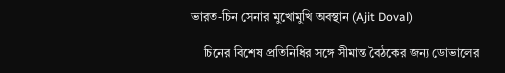ভারত-চিন সেনার মুখোমুখি অবস্থান (Ajit Doval)

    চিনের বিশেষ প্রতিনিধির সঙ্গে সীমান্ত বৈঠকের জন্য ডোভালের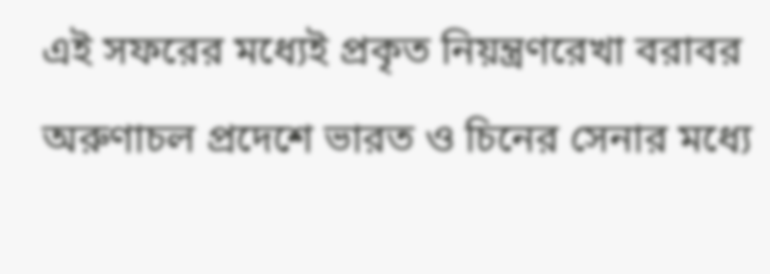এই সফরের মধ্যেই প্রকৃত নিয়ন্ত্রণরেখা বরাবর অরুণাচল প্রদেশে ভারত ও চিনের সেনার মধ্যে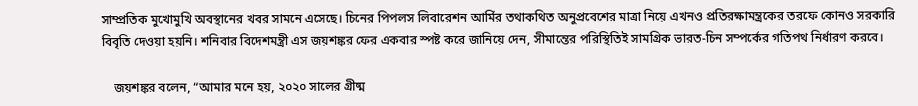সাম্প্রতিক মুখোমুখি অবস্থানের খবর সামনে এসেছে। চিনের পিপলস লিবারেশন আর্মির তথাকথিত অনুপ্রবেশের মাত্রা নিয়ে এখনও প্রতিরক্ষামন্ত্রকের তরফে কোনও সরকারি বিবৃতি দেওয়া হয়নি। শনিবার বিদেশমন্ত্রী এস জয়শঙ্কর ফের একবার স্পষ্ট করে জানিয়ে দেন, সীমান্তের পরিস্থিতিই সামগ্রিক ভারত-চিন সম্পর্কের গতিপথ নির্ধারণ করবে।

    জয়শঙ্কর বলেন, “আমার মনে হয়, ২০২০ সালের গ্রীষ্ম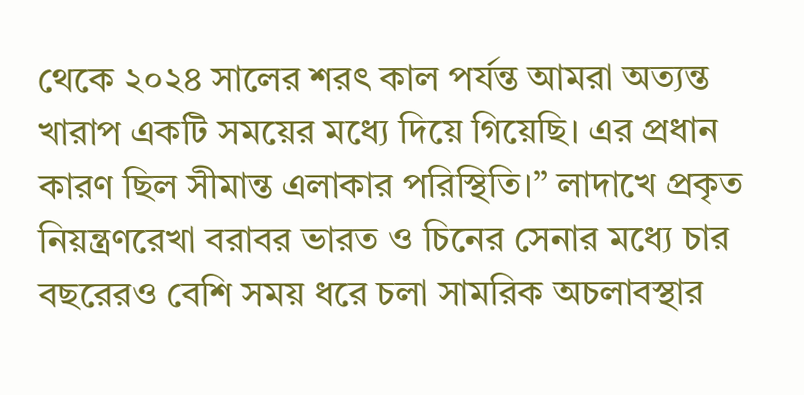থেকে ২০২৪ সালের শরৎ কাল পর্যন্ত আমরা অত্যন্ত খারাপ একটি সময়ের মধ্যে দিয়ে গিয়েছি। এর প্রধান কারণ ছিল সীমান্ত এলাকার পরিস্থিতি।” লাদাখে প্রকৃত নিয়ন্ত্রণরেখা বরাবর ভারত ও চিনের সেনার মধ্যে চার বছরেরও বেশি সময় ধরে চলা সামরিক অচলাবস্থার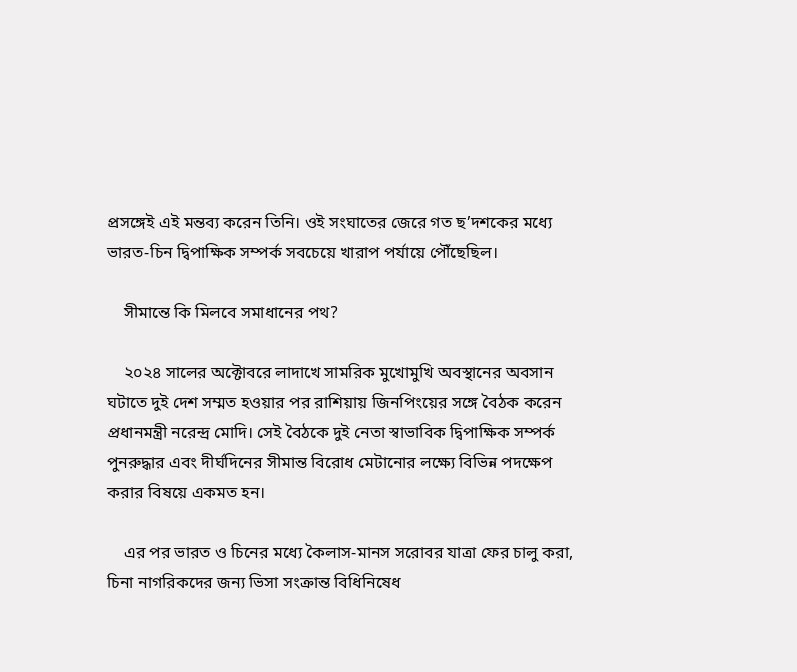প্রসঙ্গেই এই মন্তব্য করেন তিনি। ওই সংঘাতের জেরে গত ছ’দশকের মধ্যে ভারত-চিন দ্বিপাক্ষিক সম্পর্ক সবচেয়ে খারাপ পর্যায়ে পৌঁছেছিল।

    সীমান্তে কি মিলবে সমাধানের পথ?

    ২০২৪ সালের অক্টোবরে লাদাখে সামরিক মুখোমুখি অবস্থানের অবসান ঘটাতে দুই দেশ সম্মত হওয়ার পর রাশিয়ায় জিনপিংয়ের সঙ্গে বৈঠক করেন প্রধানমন্ত্রী নরেন্দ্র মোদি। সেই বৈঠকে দুই নেতা স্বাভাবিক দ্বিপাক্ষিক সম্পর্ক পুনরুদ্ধার এবং দীর্ঘদিনের সীমান্ত বিরোধ মেটানোর লক্ষ্যে বিভিন্ন পদক্ষেপ করার বিষয়ে একমত হন।

    এর পর ভারত ও চিনের মধ্যে কৈলাস-মানস সরোবর যাত্রা ফের চালু করা, চিনা নাগরিকদের জন্য ভিসা সংক্রান্ত বিধিনিষেধ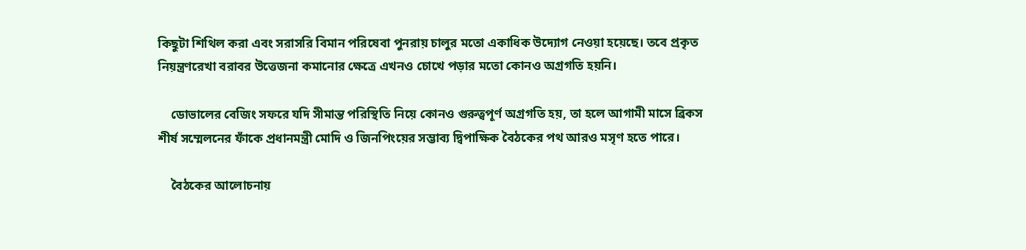কিছুটা শিথিল করা এবং সরাসরি বিমান পরিষেবা পুনরায় চালুর মতো একাধিক উদ্যোগ নেওয়া হয়েছে। তবে প্রকৃত নিয়ন্ত্রণরেখা বরাবর উত্তেজনা কমানোর ক্ষেত্রে এখনও চোখে পড়ার মতো কোনও অগ্রগতি হয়নি।

    ডোভালের বেজিং সফরে যদি সীমান্ত পরিস্থিতি নিয়ে কোনও গুরুত্বপূর্ণ অগ্রগতি হয়, তা হলে আগামী মাসে ব্রিকস শীর্ষ সম্মেলনের ফাঁকে প্রধানমন্ত্রী মোদি ও জিনপিংয়ের সম্ভাব্য দ্বিপাক্ষিক বৈঠকের পথ আরও মসৃণ হতে পারে।

    বৈঠকের আলোচনায়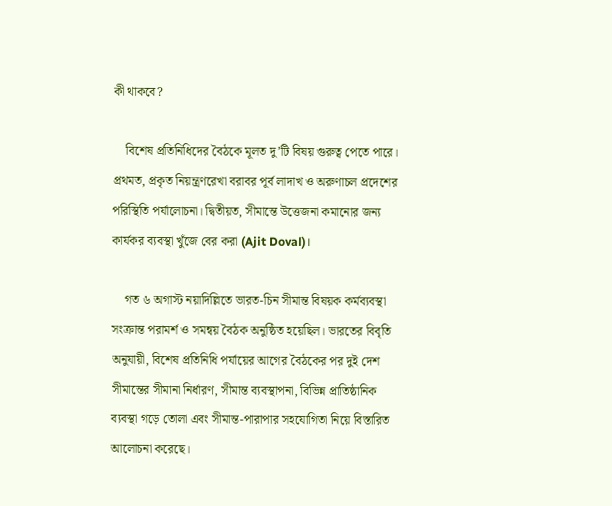কী থাকবে?

    বিশেষ প্রতিনিধিদের বৈঠকে মূলত দু’টি বিষয় গুরুত্ব পেতে পারে। প্রথমত, প্রকৃত নিয়ন্ত্রণরেখা বরাবর পূর্ব লাদাখ ও অরুণাচল প্রদেশের পরিস্থিতি পর্যালোচনা। দ্বিতীয়ত, সীমান্তে উত্তেজনা কমানোর জন্য কার্যকর ব্যবস্থা খুঁজে বের করা (Ajit Doval)।

    গত ৬ অগাস্ট নয়াদিল্লিতে ভারত-চিন সীমান্ত বিষয়ক কর্মব্যবস্থা সংক্রান্ত পরামর্শ ও সমন্বয় বৈঠক অনুষ্ঠিত হয়েছিল। ভারতের বিবৃতি অনুযায়ী, বিশেষ প্রতিনিধি পর্যায়ের আগের বৈঠকের পর দুই দেশ সীমান্তের সীমানা নির্ধারণ, সীমান্ত ব্যবস্থাপনা, বিভিন্ন প্রাতিষ্ঠানিক ব্যবস্থা গড়ে তোলা এবং সীমান্ত-পারাপার সহযোগিতা নিয়ে বিস্তারিত আলোচনা করেছে।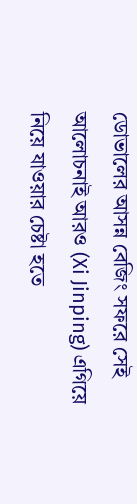ডোভালের আসন্ন বেজিং সফরে সেই আলোচনাই আরও (Xi Jinping) এগিয়ে নিয়ে যাওয়ার চেষ্টা হতে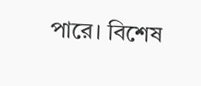পারে। বিশেষ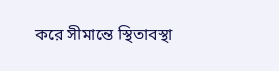করে সীমান্তে স্থিতাবস্থা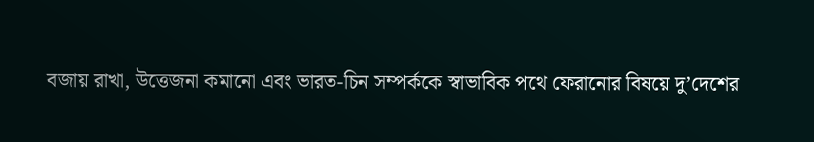বজায় রাখা, উত্তেজনা কমানো এবং ভারত-চিন সম্পর্ককে স্বাভাবিক পথে ফেরানোর বিষয়ে দু’দেশের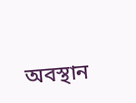অবস্থান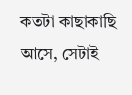কতটা কাছাকাছি আসে, সেটাই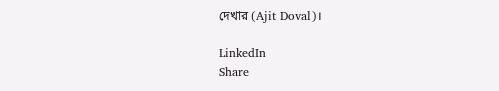দেখার (Ajit Doval)।

LinkedIn
Share